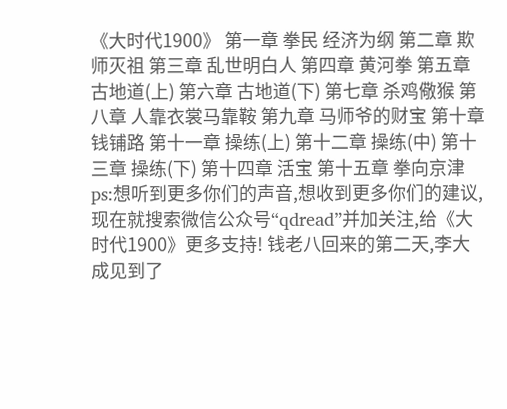《大时代1900》 第一章 拳民 经济为纲 第二章 欺师灭祖 第三章 乱世明白人 第四章 黄河拳 第五章 古地道(上) 第六章 古地道(下) 第七章 杀鸡儆猴 第八章 人靠衣裳马靠鞍 第九章 马师爷的财宝 第十章 钱铺路 第十一章 操练(上) 第十二章 操练(中) 第十三章 操练(下) 第十四章 活宝 第十五章 拳向京津 ps:想听到更多你们的声音,想收到更多你们的建议,现在就搜索微信公众号“qdread”并加关注,给《大时代1900》更多支持! 钱老八回来的第二天,李大成见到了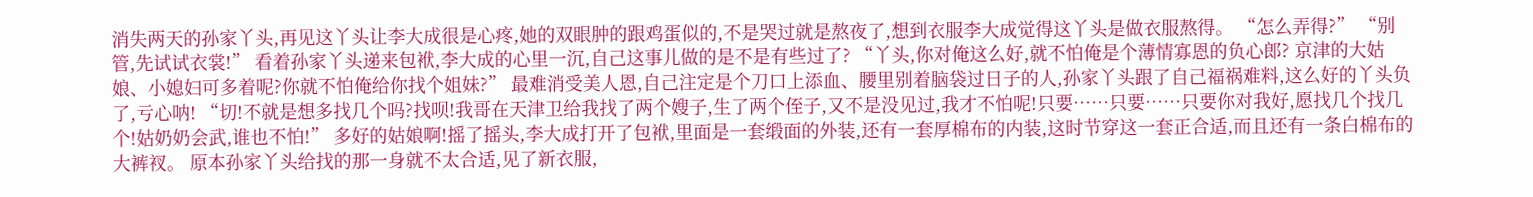消失两天的孙家丫头,再见这丫头让李大成很是心疼,她的双眼肿的跟鸡蛋似的,不是哭过就是熬夜了,想到衣服李大成觉得这丫头是做衣服熬得。 “怎么弄得?” “别管,先试试衣裳!” 看着孙家丫头递来包袱,李大成的心里一沉,自己这事儿做的是不是有些过了? “丫头,你对俺这么好,就不怕俺是个薄情寡恩的负心郎? 京津的大姑娘、小媳妇可多着呢?你就不怕俺给你找个姐妹?” 最难消受美人恩,自己注定是个刀口上添血、腰里别着脑袋过日子的人,孙家丫头跟了自己福祸难料,这么好的丫头负了,亏心呐! “切!不就是想多找几个吗?找呗!我哥在天津卫给我找了两个嫂子,生了两个侄子,又不是没见过,我才不怕呢!只要……只要……只要你对我好,愿找几个找几个!姑奶奶会武,谁也不怕!” 多好的姑娘啊!摇了摇头,李大成打开了包袱,里面是一套缎面的外装,还有一套厚棉布的内装,这时节穿这一套正合适,而且还有一条白棉布的大裤衩。 原本孙家丫头给找的那一身就不太合适,见了新衣服,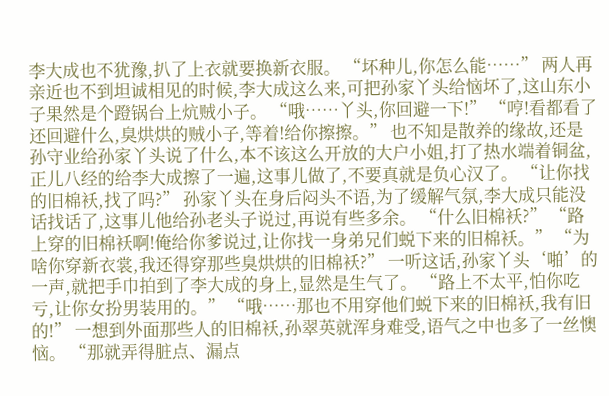李大成也不犹豫,扒了上衣就要换新衣服。 “坏种儿,你怎么能……” 两人再亲近也不到坦诚相见的时候,李大成这么来,可把孙家丫头给恼坏了,这山东小子果然是个蹬锅台上炕贼小子。 “哦……丫头,你回避一下!” “哼!看都看了还回避什么,臭烘烘的贼小子,等着!给你擦擦。” 也不知是散养的缘故,还是孙守业给孙家丫头说了什么,本不该这么开放的大户小姐,打了热水端着铜盆,正儿八经的给李大成擦了一遍,这事儿做了,不要真就是负心汉了。 “让你找的旧棉袄,找了吗?” 孙家丫头在身后闷头不语,为了缓解气氛,李大成只能没话找话了,这事儿他给孙老头子说过,再说有些多余。 “什么旧棉袄?” “路上穿的旧棉袄啊!俺给你爹说过,让你找一身弟兄们蜕下来的旧棉袄。” “为啥你穿新衣裳,我还得穿那些臭烘烘的旧棉袄?” 一听这话,孙家丫头‘啪’的一声,就把手巾拍到了李大成的身上,显然是生气了。 “路上不太平,怕你吃亏,让你女扮男装用的。” “哦……那也不用穿他们蜕下来的旧棉袄,我有旧的!” 一想到外面那些人的旧棉袄,孙翠英就浑身难受,语气之中也多了一丝懊恼。 “那就弄得脏点、漏点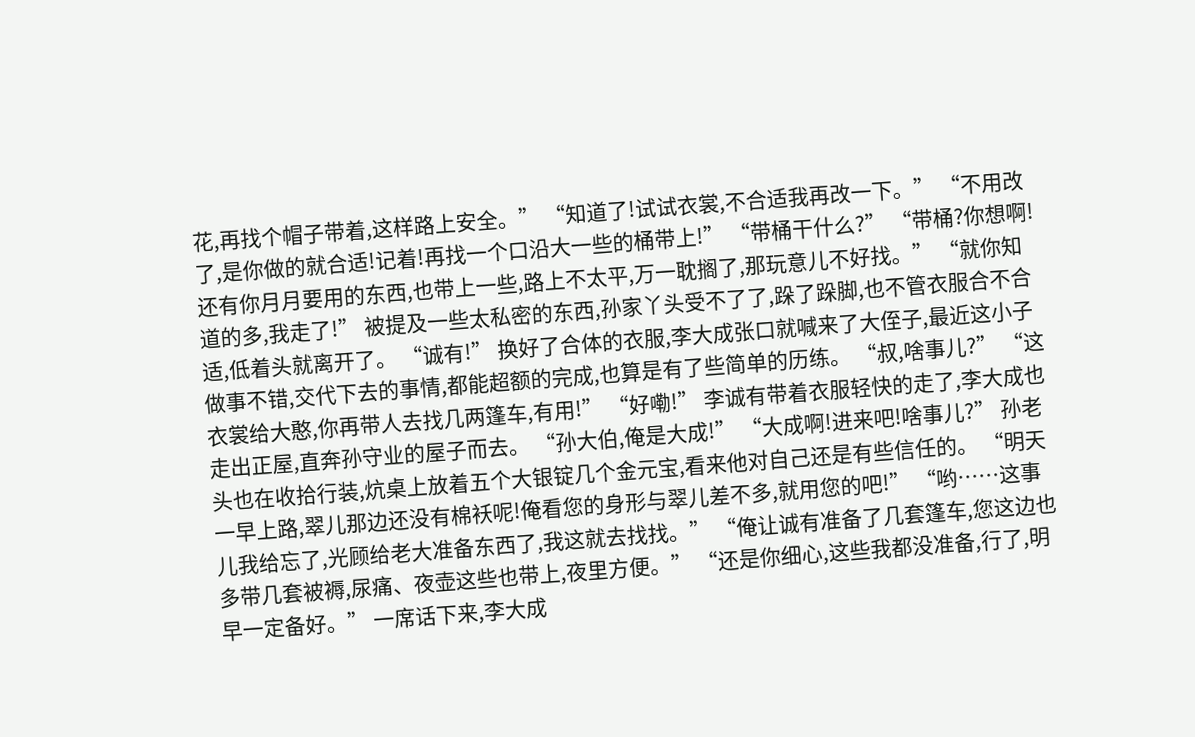花,再找个帽子带着,这样路上安全。” “知道了!试试衣裳,不合适我再改一下。” “不用改了,是你做的就合适!记着!再找一个口沿大一些的桶带上!” “带桶干什么?” “带桶?你想啊!还有你月月要用的东西,也带上一些,路上不太平,万一耽搁了,那玩意儿不好找。” “就你知道的多,我走了!” 被提及一些太私密的东西,孙家丫头受不了了,跺了跺脚,也不管衣服合不合适,低着头就离开了。 “诚有!” 换好了合体的衣服,李大成张口就喊来了大侄子,最近这小子做事不错,交代下去的事情,都能超额的完成,也算是有了些简单的历练。 “叔,啥事儿?” “这衣裳给大憨,你再带人去找几两篷车,有用!” “好嘞!” 李诚有带着衣服轻快的走了,李大成也走出正屋,直奔孙守业的屋子而去。 “孙大伯,俺是大成!” “大成啊!进来吧!啥事儿?” 孙老头也在收拾行装,炕桌上放着五个大银锭几个金元宝,看来他对自己还是有些信任的。 “明天一早上路,翠儿那边还没有棉袄呢!俺看您的身形与翠儿差不多,就用您的吧!” “哟……这事儿我给忘了,光顾给老大准备东西了,我这就去找找。” “俺让诚有准备了几套篷车,您这边也多带几套被褥,尿痛、夜壶这些也带上,夜里方便。” “还是你细心,这些我都没准备,行了,明早一定备好。” 一席话下来,李大成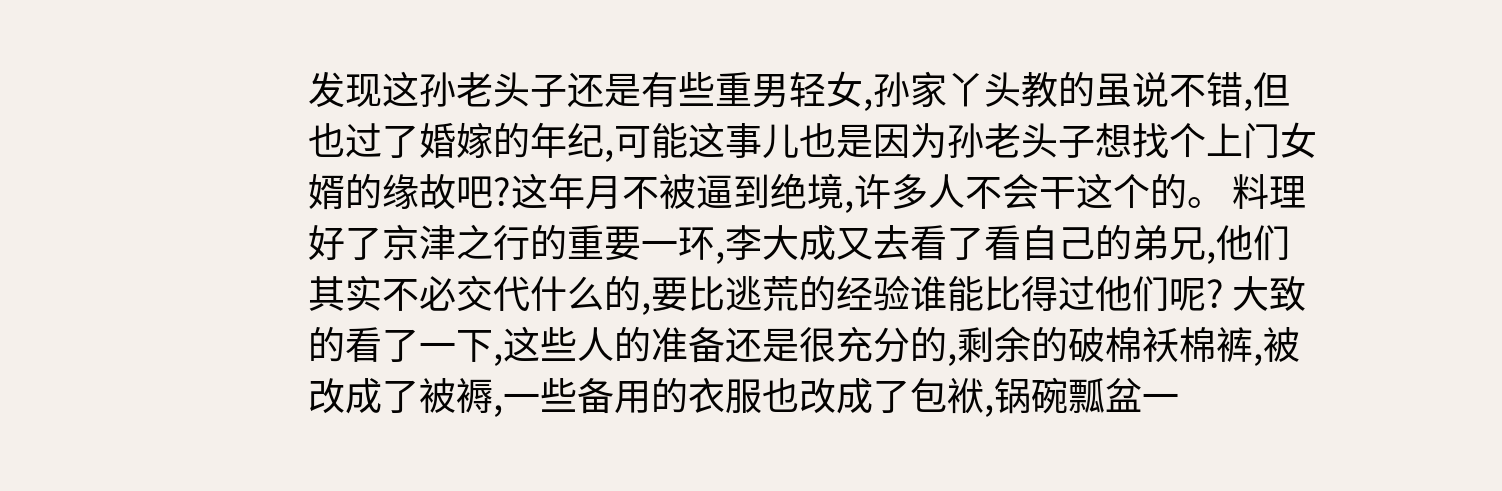发现这孙老头子还是有些重男轻女,孙家丫头教的虽说不错,但也过了婚嫁的年纪,可能这事儿也是因为孙老头子想找个上门女婿的缘故吧?这年月不被逼到绝境,许多人不会干这个的。 料理好了京津之行的重要一环,李大成又去看了看自己的弟兄,他们其实不必交代什么的,要比逃荒的经验谁能比得过他们呢? 大致的看了一下,这些人的准备还是很充分的,剩余的破棉袄棉裤,被改成了被褥,一些备用的衣服也改成了包袱,锅碗瓢盆一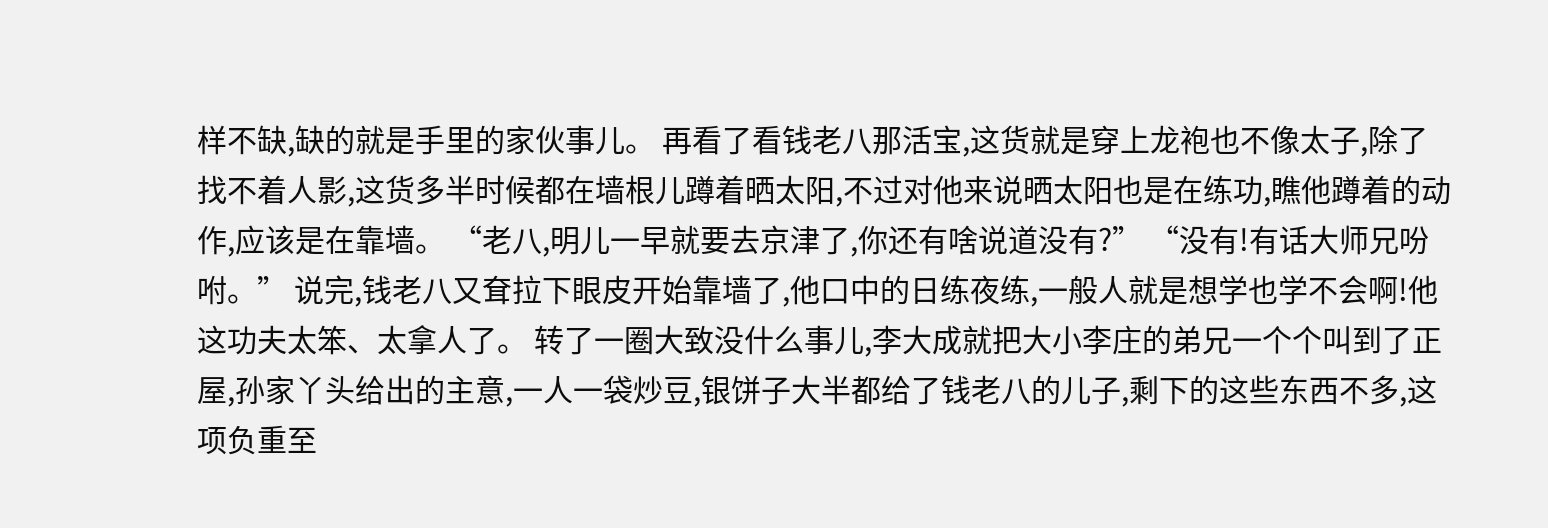样不缺,缺的就是手里的家伙事儿。 再看了看钱老八那活宝,这货就是穿上龙袍也不像太子,除了找不着人影,这货多半时候都在墙根儿蹲着晒太阳,不过对他来说晒太阳也是在练功,瞧他蹲着的动作,应该是在靠墙。 “老八,明儿一早就要去京津了,你还有啥说道没有?” “没有!有话大师兄吩咐。” 说完,钱老八又耷拉下眼皮开始靠墙了,他口中的日练夜练,一般人就是想学也学不会啊!他这功夫太笨、太拿人了。 转了一圈大致没什么事儿,李大成就把大小李庄的弟兄一个个叫到了正屋,孙家丫头给出的主意,一人一袋炒豆,银饼子大半都给了钱老八的儿子,剩下的这些东西不多,这项负重至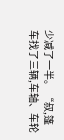少减了一半。 “叔,篷车找了三辆,车轴、车轮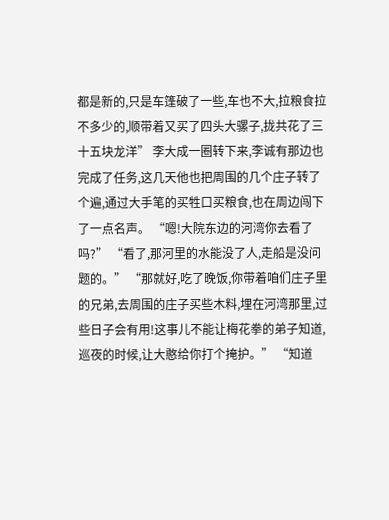都是新的,只是车篷破了一些,车也不大,拉粮食拉不多少的,顺带着又买了四头大骡子,拢共花了三十五块龙洋” 李大成一圈转下来,李诚有那边也完成了任务,这几天他也把周围的几个庄子转了个遍,通过大手笔的买牲口买粮食,也在周边闯下了一点名声。 “嗯!大院东边的河湾你去看了吗?” “看了,那河里的水能没了人,走船是没问题的。” “那就好,吃了晚饭,你带着咱们庄子里的兄弟,去周围的庄子买些木料,埋在河湾那里,过些日子会有用!这事儿不能让梅花拳的弟子知道,巡夜的时候,让大憨给你打个掩护。” “知道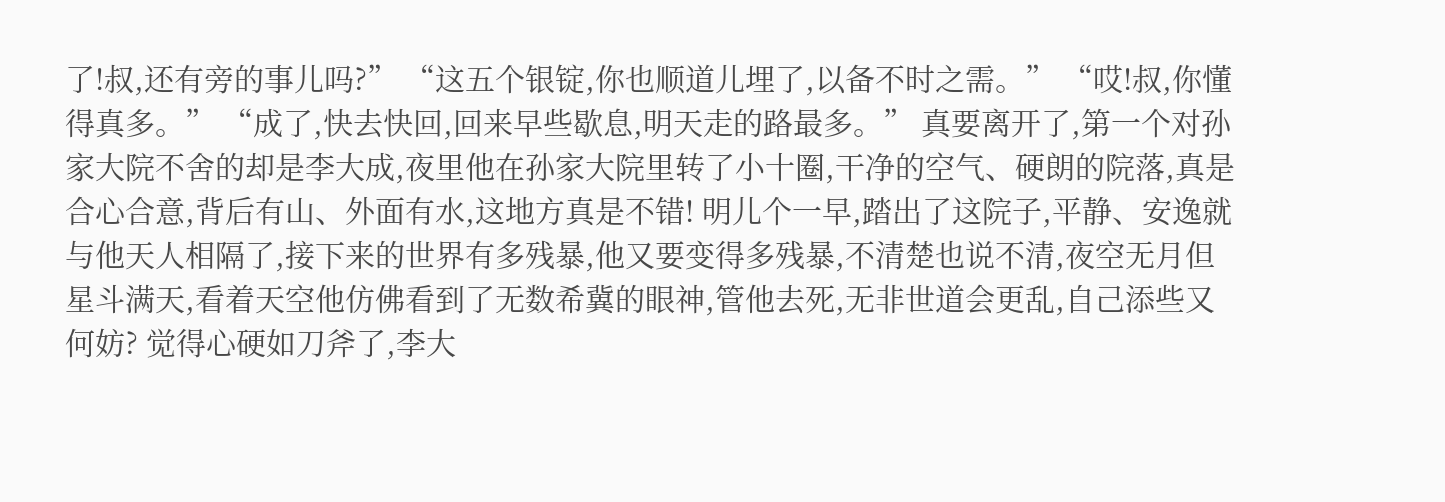了!叔,还有旁的事儿吗?” “这五个银锭,你也顺道儿埋了,以备不时之需。” “哎!叔,你懂得真多。” “成了,快去快回,回来早些歇息,明天走的路最多。” 真要离开了,第一个对孙家大院不舍的却是李大成,夜里他在孙家大院里转了小十圈,干净的空气、硬朗的院落,真是合心合意,背后有山、外面有水,这地方真是不错! 明儿个一早,踏出了这院子,平静、安逸就与他天人相隔了,接下来的世界有多残暴,他又要变得多残暴,不清楚也说不清,夜空无月但星斗满天,看着天空他仿佛看到了无数希冀的眼神,管他去死,无非世道会更乱,自己添些又何妨? 觉得心硬如刀斧了,李大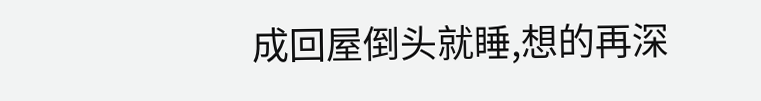成回屋倒头就睡,想的再深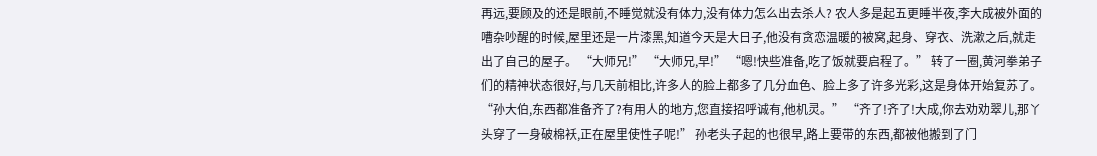再远,要顾及的还是眼前,不睡觉就没有体力,没有体力怎么出去杀人? 农人多是起五更睡半夜,李大成被外面的嘈杂吵醒的时候,屋里还是一片漆黑,知道今天是大日子,他没有贪恋温暖的被窝,起身、穿衣、洗漱之后,就走出了自己的屋子。 “大师兄!” “大师兄,早!” “嗯!快些准备,吃了饭就要启程了。” 转了一圈,黄河拳弟子们的精神状态很好,与几天前相比,许多人的脸上都多了几分血色、脸上多了许多光彩,这是身体开始复苏了。 “孙大伯,东西都准备齐了?有用人的地方,您直接招呼诚有,他机灵。” “齐了!齐了!大成,你去劝劝翠儿,那丫头穿了一身破棉袄,正在屋里使性子呢!” 孙老头子起的也很早,路上要带的东西,都被他搬到了门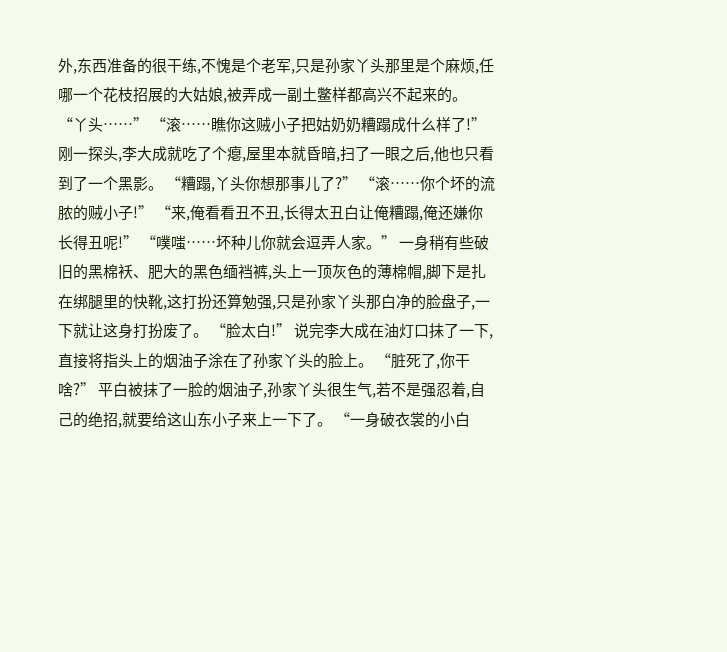外,东西准备的很干练,不愧是个老军,只是孙家丫头那里是个麻烦,任哪一个花枝招展的大姑娘,被弄成一副土鳖样都高兴不起来的。 “丫头……” “滚……瞧你这贼小子把姑奶奶糟蹋成什么样了!” 刚一探头,李大成就吃了个瘪,屋里本就昏暗,扫了一眼之后,他也只看到了一个黑影。 “糟蹋,丫头你想那事儿了?” “滚……你个坏的流脓的贼小子!” “来,俺看看丑不丑,长得太丑白让俺糟蹋,俺还嫌你长得丑呢!” “噗嗤……坏种儿你就会逗弄人家。” 一身稍有些破旧的黑棉袄、肥大的黑色缅裆裤,头上一顶灰色的薄棉帽,脚下是扎在绑腿里的快靴,这打扮还算勉强,只是孙家丫头那白净的脸盘子,一下就让这身打扮废了。 “脸太白!” 说完李大成在油灯口抹了一下,直接将指头上的烟油子涂在了孙家丫头的脸上。 “脏死了,你干啥?” 平白被抹了一脸的烟油子,孙家丫头很生气,若不是强忍着,自己的绝招,就要给这山东小子来上一下了。 “一身破衣裳的小白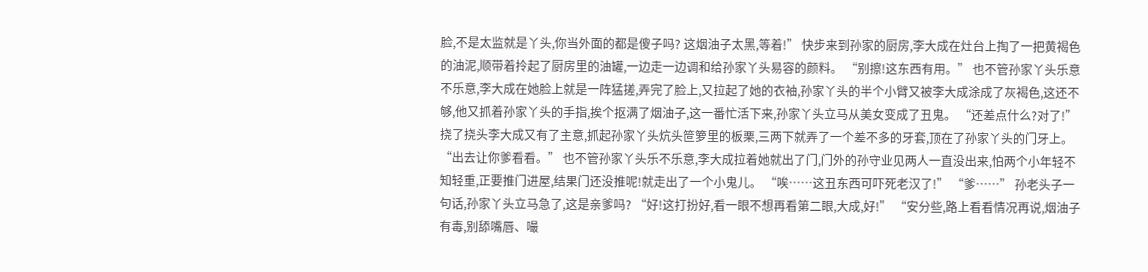脸,不是太监就是丫头,你当外面的都是傻子吗? 这烟油子太黑,等着!” 快步来到孙家的厨房,李大成在灶台上掏了一把黄褐色的油泥,顺带着拎起了厨房里的油罐,一边走一边调和给孙家丫头易容的颜料。 “别擦!这东西有用。” 也不管孙家丫头乐意不乐意,李大成在她脸上就是一阵猛搓,弄完了脸上,又拉起了她的衣袖,孙家丫头的半个小臂又被李大成涂成了灰褐色,这还不够,他又抓着孙家丫头的手指,挨个抠满了烟油子,这一番忙活下来,孙家丫头立马从美女变成了丑鬼。 “还差点什么?对了!” 挠了挠头李大成又有了主意,抓起孙家丫头炕头笸箩里的板栗,三两下就弄了一个差不多的牙套,顶在了孙家丫头的门牙上。 “出去让你爹看看。” 也不管孙家丫头乐不乐意,李大成拉着她就出了门,门外的孙守业见两人一直没出来,怕两个小年轻不知轻重,正要推门进屋,结果门还没推呢!就走出了一个小鬼儿。 “唉……这丑东西可吓死老汉了!” “爹……” 孙老头子一句话,孙家丫头立马急了,这是亲爹吗? “好!这打扮好,看一眼不想再看第二眼,大成,好!” “安分些,路上看看情况再说,烟油子有毒,别舔嘴唇、嘬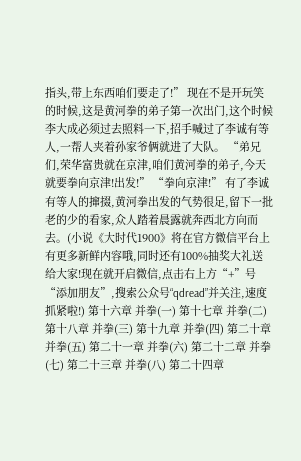指头,带上东西咱们要走了!” 现在不是开玩笑的时候,这是黄河拳的弟子第一次出门,这个时候李大成必须过去照料一下,招手喊过了李诚有等人,一帮人夹着孙家爷俩就进了大队。 “弟兄们,荣华富贵就在京津,咱们黄河拳的弟子,今天就要拳向京津!出发!” “拳向京津!” 有了李诚有等人的撺掇,黄河拳出发的气势很足,留下一批老的少的看家,众人踏着晨露就奔西北方向而去。(小说《大时代1900》将在官方微信平台上有更多新鲜内容哦,同时还有100%抽奖大礼送给大家!现在就开启微信,点击右上方“+”号“添加朋友”,搜索公众号“qdread”并关注,速度抓紧啦!) 第十六章 并拳(一) 第十七章 并拳(二) 第十八章 并拳(三) 第十九章 并拳(四) 第二十章 并拳(五) 第二十一章 并拳(六) 第二十二章 并拳(七) 第二十三章 并拳(八) 第二十四章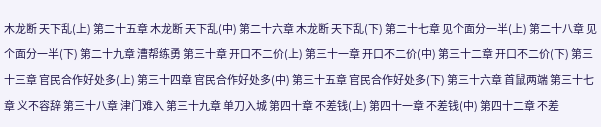木龙断 天下乱(上) 第二十五章 木龙断 天下乱(中) 第二十六章 木龙断 天下乱(下) 第二十七章 见个面分一半(上) 第二十八章 见个面分一半(下) 第二十九章 漕帮练勇 第三十章 开口不二价(上) 第三十一章 开口不二价(中) 第三十二章 开口不二价(下) 第三十三章 官民合作好处多(上) 第三十四章 官民合作好处多(中) 第三十五章 官民合作好处多(下) 第三十六章 首鼠两端 第三十七章 义不容辞 第三十八章 津门难入 第三十九章 单刀入城 第四十章 不差钱(上) 第四十一章 不差钱(中) 第四十二章 不差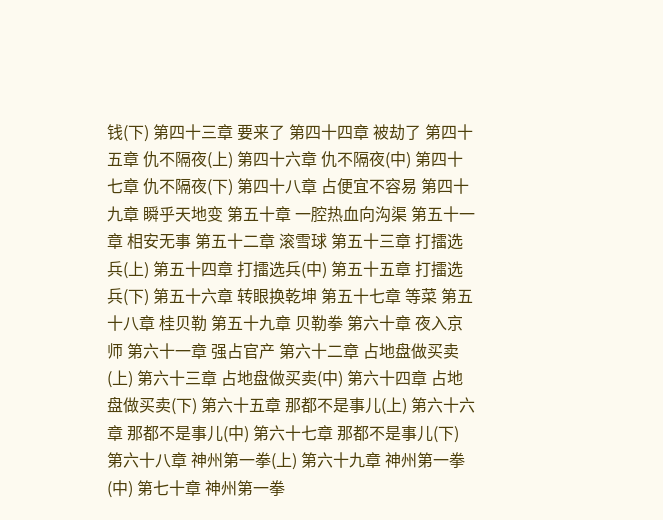钱(下) 第四十三章 要来了 第四十四章 被劫了 第四十五章 仇不隔夜(上) 第四十六章 仇不隔夜(中) 第四十七章 仇不隔夜(下) 第四十八章 占便宜不容易 第四十九章 瞬乎天地变 第五十章 一腔热血向沟渠 第五十一章 相安无事 第五十二章 滚雪球 第五十三章 打擂选兵(上) 第五十四章 打擂选兵(中) 第五十五章 打擂选兵(下) 第五十六章 转眼换乾坤 第五十七章 等菜 第五十八章 桂贝勒 第五十九章 贝勒拳 第六十章 夜入京师 第六十一章 强占官产 第六十二章 占地盘做买卖(上) 第六十三章 占地盘做买卖(中) 第六十四章 占地盘做买卖(下) 第六十五章 那都不是事儿(上) 第六十六章 那都不是事儿(中) 第六十七章 那都不是事儿(下) 第六十八章 神州第一拳(上) 第六十九章 神州第一拳(中) 第七十章 神州第一拳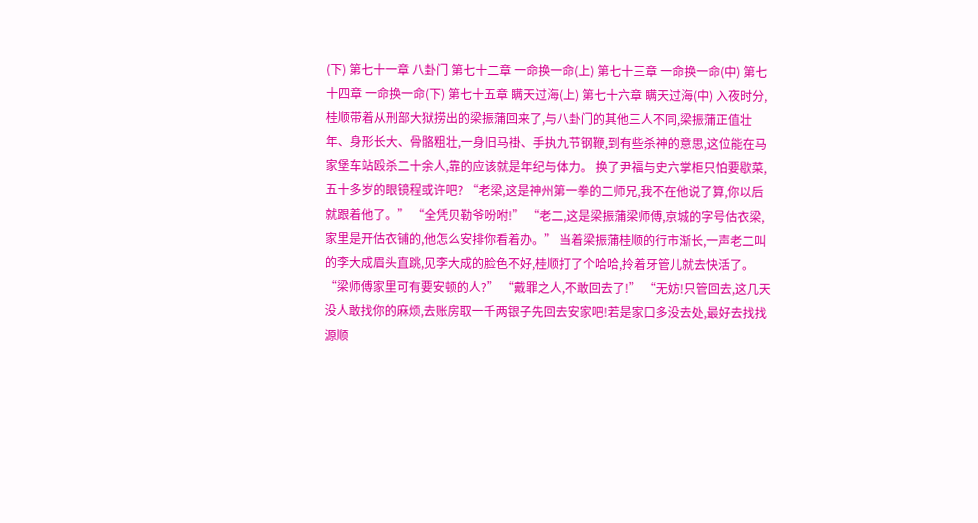(下) 第七十一章 八卦门 第七十二章 一命换一命(上) 第七十三章 一命换一命(中) 第七十四章 一命换一命(下) 第七十五章 瞒天过海(上) 第七十六章 瞒天过海(中) 入夜时分,桂顺带着从刑部大狱捞出的梁振蒲回来了,与八卦门的其他三人不同,梁振蒲正值壮年、身形长大、骨骼粗壮,一身旧马褂、手执九节钢鞭,到有些杀神的意思,这位能在马家堡车站殴杀二十余人,靠的应该就是年纪与体力。 换了尹福与史六掌柜只怕要歇菜,五十多岁的眼镜程或许吧? “老梁,这是神州第一拳的二师兄,我不在他说了算,你以后就跟着他了。” “全凭贝勒爷吩咐!” “老二,这是梁振蒲梁师傅,京城的字号估衣梁,家里是开估衣铺的,他怎么安排你看着办。” 当着梁振蒲桂顺的行市渐长,一声老二叫的李大成眉头直跳,见李大成的脸色不好,桂顺打了个哈哈,拎着牙管儿就去快活了。 “梁师傅家里可有要安顿的人?” “戴罪之人,不敢回去了!” “无妨!只管回去,这几天没人敢找你的麻烦,去账房取一千两银子先回去安家吧!若是家口多没去处,最好去找找源顺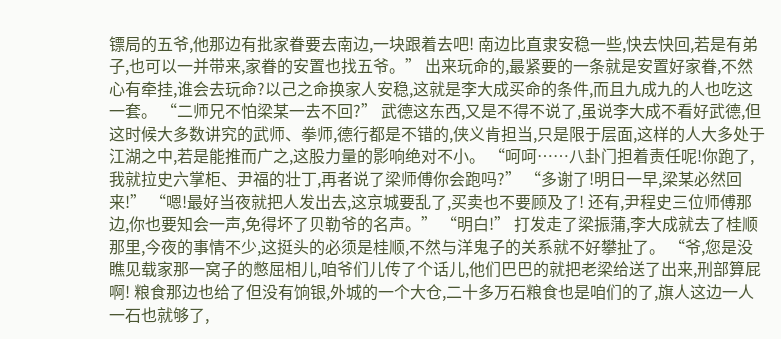镖局的五爷,他那边有批家眷要去南边,一块跟着去吧! 南边比直隶安稳一些,快去快回,若是有弟子,也可以一并带来,家眷的安置也找五爷。” 出来玩命的,最紧要的一条就是安置好家眷,不然心有牵挂,谁会去玩命?以己之命换家人安稳,这就是李大成买命的条件,而且九成九的人也吃这一套。 “二师兄不怕梁某一去不回?” 武德这东西,又是不得不说了,虽说李大成不看好武德,但这时候大多数讲究的武师、拳师,德行都是不错的,侠义肯担当,只是限于层面,这样的人大多处于江湖之中,若是能推而广之,这股力量的影响绝对不小。 “呵呵……八卦门担着责任呢!你跑了,我就拉史六掌柜、尹福的壮丁,再者说了梁师傅你会跑吗?” “多谢了!明日一早,梁某必然回来!” “嗯!最好当夜就把人发出去,这京城要乱了,买卖也不要顾及了! 还有,尹程史三位师傅那边,你也要知会一声,免得坏了贝勒爷的名声。” “明白!” 打发走了梁振蒲,李大成就去了桂顺那里,今夜的事情不少,这挺头的必须是桂顺,不然与洋鬼子的关系就不好攀扯了。 “爷,您是没瞧见载家那一窝子的憋屈相儿,咱爷们儿传了个话儿,他们巴巴的就把老梁给送了出来,刑部算屁啊! 粮食那边也给了但没有饷银,外城的一个大仓,二十多万石粮食也是咱们的了,旗人这边一人一石也就够了,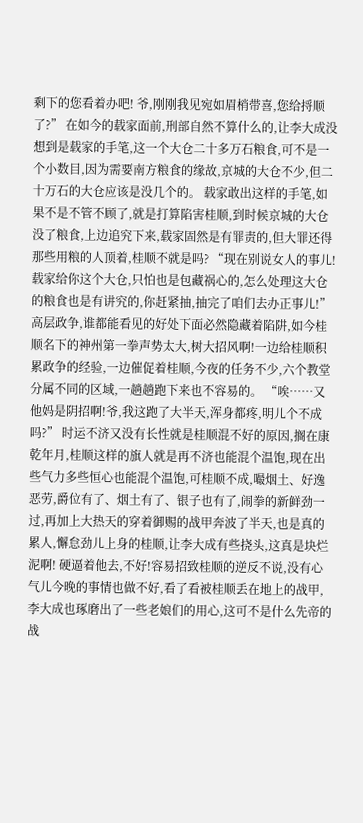剩下的您看着办吧! 爷,刚刚我见宛如眉梢带喜,您给捋顺了?” 在如今的载家面前,刑部自然不算什么的,让李大成没想到是载家的手笔,这一个大仓二十多万石粮食,可不是一个小数目,因为需要南方粮食的缘故,京城的大仓不少,但二十万石的大仓应该是没几个的。 载家敢出这样的手笔,如果不是不管不顾了,就是打算陷害桂顺,到时候京城的大仓没了粮食,上边追究下来,载家固然是有罪责的,但大罪还得那些用粮的人顶着,桂顺不就是吗? “现在别说女人的事儿!载家给你这个大仓,只怕也是包藏祸心的,怎么处理这大仓的粮食也是有讲究的,你赶紧抽,抽完了咱们去办正事儿!” 高层政争,谁都能看见的好处下面必然隐藏着陷阱,如今桂顺名下的神州第一拳声势太大,树大招风啊!一边给桂顺积累政争的经验,一边催促着桂顺,今夜的任务不少,六个教堂分属不同的区域,一趟趟跑下来也不容易的。 “唉……又他妈是阴招啊!爷,我这跑了大半天,浑身都疼,明儿个不成吗?” 时运不济又没有长性就是桂顺混不好的原因,搁在康乾年月,桂顺这样的旗人就是再不济也能混个温饱,现在出些气力多些恒心也能混个温饱,可桂顺不成,嘬烟土、好逸恶劳,爵位有了、烟土有了、银子也有了,闹拳的新鲜劲一过,再加上大热天的穿着御赐的战甲奔波了半天,也是真的累人,懈怠劲儿上身的桂顺,让李大成有些挠头,这真是块烂泥啊! 硬逼着他去,不好!容易招致桂顺的逆反不说,没有心气儿今晚的事情也做不好,看了看被桂顺丢在地上的战甲,李大成也琢磨出了一些老娘们的用心,这可不是什么先帝的战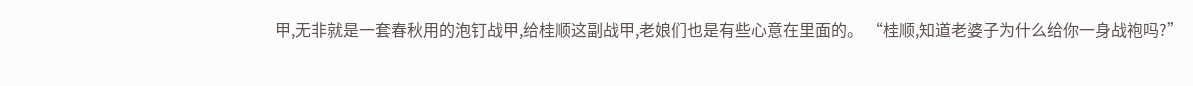甲,无非就是一套春秋用的泡钉战甲,给桂顺这副战甲,老娘们也是有些心意在里面的。 “桂顺,知道老婆子为什么给你一身战袍吗?”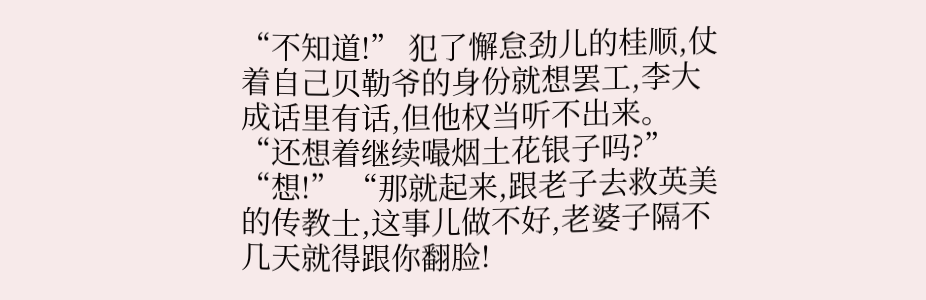“不知道!” 犯了懈怠劲儿的桂顺,仗着自己贝勒爷的身份就想罢工,李大成话里有话,但他权当听不出来。 “还想着继续嘬烟土花银子吗?” “想!” “那就起来,跟老子去救英美的传教士,这事儿做不好,老婆子隔不几天就得跟你翻脸!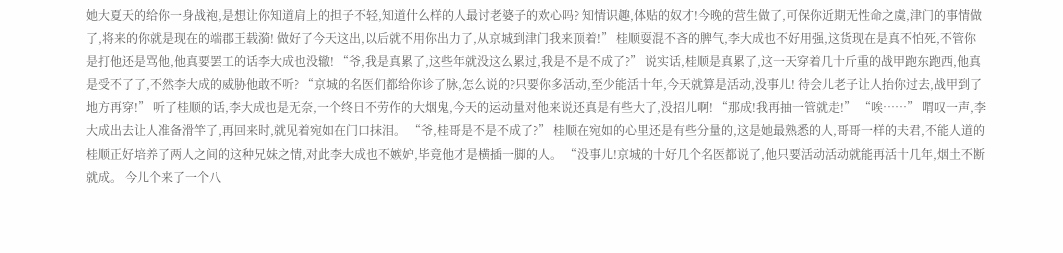她大夏天的给你一身战袍,是想让你知道肩上的担子不轻,知道什么样的人最讨老婆子的欢心吗? 知情识趣,体贴的奴才!今晚的营生做了,可保你近期无性命之虞,津门的事情做了,将来的你就是现在的端郡王载漪! 做好了今天这出,以后就不用你出力了,从京城到津门我来顶着!” 桂顺耍混不吝的脾气,李大成也不好用强,这货现在是真不怕死,不管你是打他还是骂他,他真要罢工的话李大成也没辙! “爷,我是真累了,这些年就没这么累过,我是不是不成了?” 说实话,桂顺是真累了,这一天穿着几十斤重的战甲跑东跑西,他真是受不了了,不然李大成的威胁他敢不听? “京城的名医们都给你诊了脉,怎么说的?只要你多活动,至少能活十年,今天就算是活动,没事儿! 待会儿老子让人抬你过去,战甲到了地方再穿!” 听了桂顺的话,李大成也是无奈,一个终日不劳作的大烟鬼,今天的运动量对他来说还真是有些大了,没招儿啊! “那成!我再抽一管就走!” “唉……” 喟叹一声,李大成出去让人准备滑竿了,再回来时,就见着宛如在门口抹泪。 “爷,桂哥是不是不成了?” 桂顺在宛如的心里还是有些分量的,这是她最熟悉的人,哥哥一样的夫君,不能人道的桂顺正好培养了两人之间的这种兄妹之情,对此李大成也不嫉妒,毕竟他才是横插一脚的人。 “没事儿!京城的十好几个名医都说了,他只要活动活动就能再活十几年,烟土不断就成。 今儿个来了一个八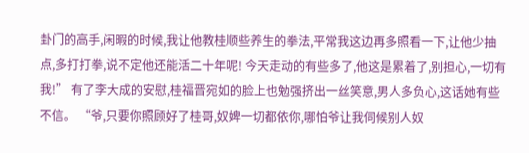卦门的高手,闲暇的时候,我让他教桂顺些养生的拳法,平常我这边再多照看一下,让他少抽点,多打打拳,说不定他还能活二十年呢! 今天走动的有些多了,他这是累着了,别担心,一切有我!” 有了李大成的安慰,桂福晋宛如的脸上也勉强挤出一丝笑意,男人多负心,这话她有些不信。 “爷,只要你照顾好了桂哥,奴婢一切都依你,哪怕爷让我伺候别人奴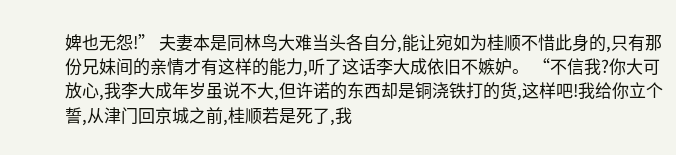婢也无怨!” 夫妻本是同林鸟大难当头各自分,能让宛如为桂顺不惜此身的,只有那份兄妹间的亲情才有这样的能力,听了这话李大成依旧不嫉妒。 “不信我?你大可放心,我李大成年岁虽说不大,但许诺的东西却是铜浇铁打的货,这样吧!我给你立个誓,从津门回京城之前,桂顺若是死了,我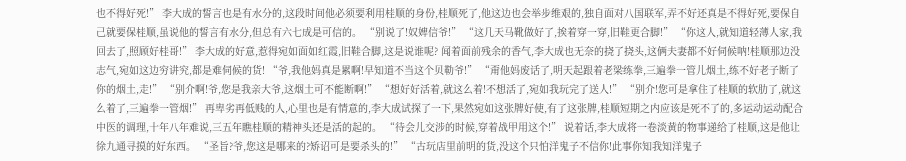也不得好死!” 李大成的誓言也是有水分的,这段时间他必须要利用桂顺的身份,桂顺死了,他这边也会举步维艰的,独自面对八国联军,弄不好还真是不得好死,要保自己就要保桂顺,虽说他的誓言有水分,但总有六七成是可信的。 “别说了!奴婢信爷!” “这几天马靴做好了,挨着穿一穿,旧鞋更合脚!” “你这人,就知道轻薄人家,我回去了,照顾好桂哥!” 李大成的好意,惹得宛如面如红霞,旧鞋合脚,这是说谁呢? 闻着面前残余的香气,李大成也无奈的挠了挠头,这俩夫妻都不好伺候呐!桂顺那边没志气,宛如这边穷讲究,都是难伺候的货! “爷,我他妈真是累啊!早知道不当这个贝勒爷!” “甭他妈废话了,明天起跟着老梁练拳,三遍拳一管儿烟土,练不好老子断了你的烟土,走!” “别介啊!爷,您是我亲大爷,这烟土可不能断啊!” “想好好活着,就这么着!不想活了,宛如我玩完了送人!” “别介!您可是拿住了桂顺的软肋了,就这么着了,三遍拳一管烟!” 再卑劣再低贱的人,心里也是有情意的,李大成试探了一下,果然宛如这张牌好使,有了这张牌,桂顺短期之内应该是死不了的,多运动运动配合中医的调理,十年八年难说,三五年瞧桂顺的精神头还是活的起的。 “待会儿交涉的时候,穿着战甲用这个!” 说着话,李大成将一卷淡黄的物事递给了桂顺,这是他让徐九通寻摸的好东西。 “圣旨?爷,您这是哪来的?矫诏可是要杀头的!” “古玩店里前明的货,没这个只怕洋鬼子不信你!此事你知我知洋鬼子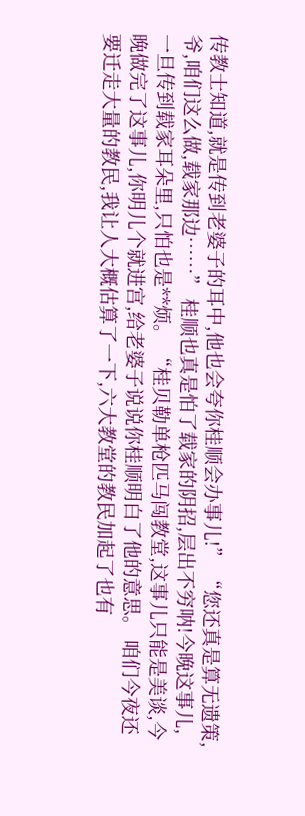传教士知道,就是传到老婆子的耳中,他也会夸你桂顺会办事儿!” “您还真是算无遗策,爷,咱们这么做,载家那边……” 桂顺也真是怕了载家的阴招,层出不穷呐!今晚这事儿,一旦传到载家耳朵里,只怕也是**烦。 “桂贝勒单枪匹马闯教堂,这事儿只能是美谈,今晚做完了这事儿,你明儿个就进宫,给老婆子说说你桂顺明白了他的意思。 咱们今夜还要迁走大量的教民,我让人大概估算了一下,六大教堂的教民加起了也有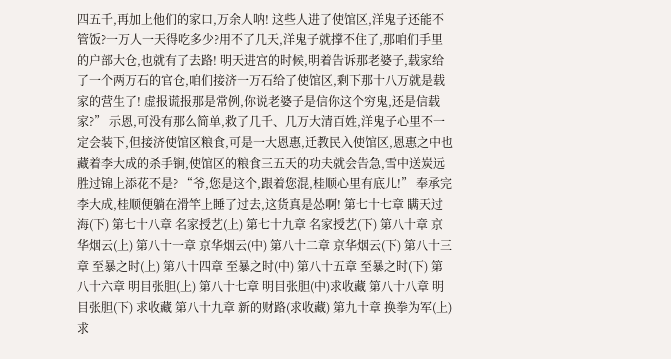四五千,再加上他们的家口,万余人呐! 这些人进了使馆区,洋鬼子还能不管饭?一万人一天得吃多少?用不了几天,洋鬼子就撑不住了,那咱们手里的户部大仓,也就有了去路! 明天进宫的时候,明着告诉那老婆子,载家给了一个两万石的官仓,咱们接济一万石给了使馆区,剩下那十八万就是载家的营生了! 虚报谎报那是常例,你说老婆子是信你这个穷鬼,还是信载家?” 示恩,可没有那么简单,救了几千、几万大清百姓,洋鬼子心里不一定会装下,但接济使馆区粮食,可是一大恩惠,迁教民入使馆区,恩惠之中也藏着李大成的杀手锏,使馆区的粮食三五天的功夫就会告急,雪中送炭远胜过锦上添花不是? “爷,您是这个,跟着您混,桂顺心里有底儿!” 奉承完李大成,桂顺便躺在滑竿上睡了过去,这货真是怂啊! 第七十七章 瞒天过海(下) 第七十八章 名家授艺(上) 第七十九章 名家授艺(下) 第八十章 京华烟云(上) 第八十一章 京华烟云(中) 第八十二章 京华烟云(下) 第八十三章 至暴之时(上) 第八十四章 至暴之时(中) 第八十五章 至暴之时(下) 第八十六章 明目张胆(上) 第八十七章 明目张胆(中)求收藏 第八十八章 明目张胆(下) 求收藏 第八十九章 新的财路(求收藏) 第九十章 换拳为军(上)求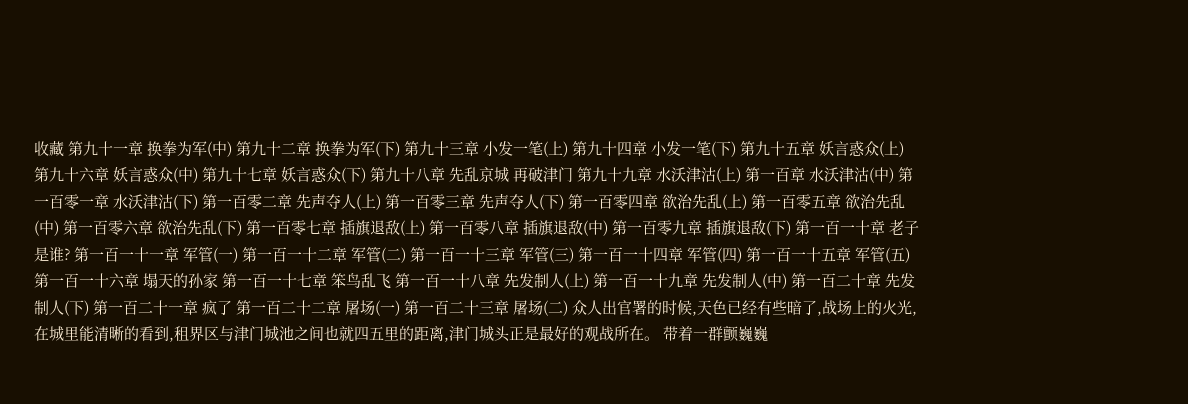收藏 第九十一章 换拳为军(中) 第九十二章 换拳为军(下) 第九十三章 小发一笔(上) 第九十四章 小发一笔(下) 第九十五章 妖言惑众(上) 第九十六章 妖言惑众(中) 第九十七章 妖言惑众(下) 第九十八章 先乱京城 再破津门 第九十九章 水沃津沽(上) 第一百章 水沃津沽(中) 第一百零一章 水沃津沽(下) 第一百零二章 先声夺人(上) 第一百零三章 先声夺人(下) 第一百零四章 欲治先乱(上) 第一百零五章 欲治先乱(中) 第一百零六章 欲治先乱(下) 第一百零七章 插旗退敌(上) 第一百零八章 插旗退敌(中) 第一百零九章 插旗退敌(下) 第一百一十章 老子是谁? 第一百一十一章 军管(一) 第一百一十二章 军管(二) 第一百一十三章 军管(三) 第一百一十四章 军管(四) 第一百一十五章 军管(五) 第一百一十六章 塌天的孙家 第一百一十七章 笨鸟乱飞 第一百一十八章 先发制人(上) 第一百一十九章 先发制人(中) 第一百二十章 先发制人(下) 第一百二十一章 疯了 第一百二十二章 屠场(一) 第一百二十三章 屠场(二) 众人出官署的时候,天色已经有些暗了,战场上的火光,在城里能清晰的看到,租界区与津门城池之间也就四五里的距离,津门城头正是最好的观战所在。 带着一群颤巍巍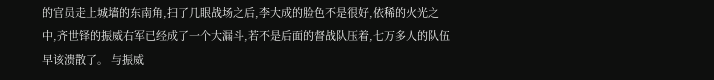的官员走上城墙的东南角,扫了几眼战场之后,李大成的脸色不是很好,依稀的火光之中,齐世铎的振威右军已经成了一个大漏斗,若不是后面的督战队压着,七万多人的队伍早该溃散了。 与振威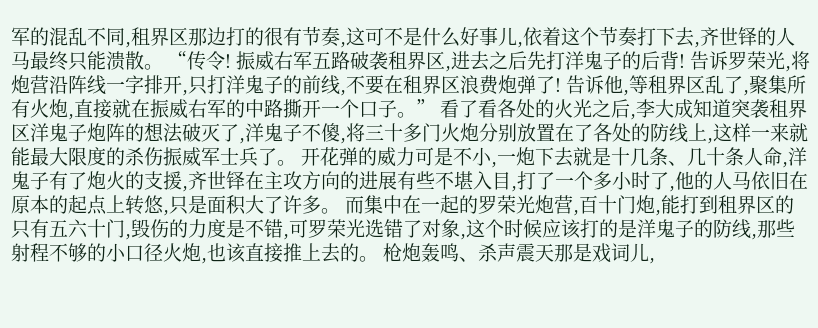军的混乱不同,租界区那边打的很有节奏,这可不是什么好事儿,依着这个节奏打下去,齐世铎的人马最终只能溃散。 “传令! 振威右军五路破袭租界区,进去之后先打洋鬼子的后背! 告诉罗荣光,将炮营沿阵线一字排开,只打洋鬼子的前线,不要在租界区浪费炮弹了! 告诉他,等租界区乱了,聚集所有火炮,直接就在振威右军的中路撕开一个口子。” 看了看各处的火光之后,李大成知道突袭租界区洋鬼子炮阵的想法破灭了,洋鬼子不傻,将三十多门火炮分别放置在了各处的防线上,这样一来就能最大限度的杀伤振威军士兵了。 开花弹的威力可是不小,一炮下去就是十几条、几十条人命,洋鬼子有了炮火的支援,齐世铎在主攻方向的进展有些不堪入目,打了一个多小时了,他的人马依旧在原本的起点上转悠,只是面积大了许多。 而集中在一起的罗荣光炮营,百十门炮,能打到租界区的只有五六十门,毁伤的力度是不错,可罗荣光选错了对象,这个时候应该打的是洋鬼子的防线,那些射程不够的小口径火炮,也该直接推上去的。 枪炮轰鸣、杀声震天那是戏词儿,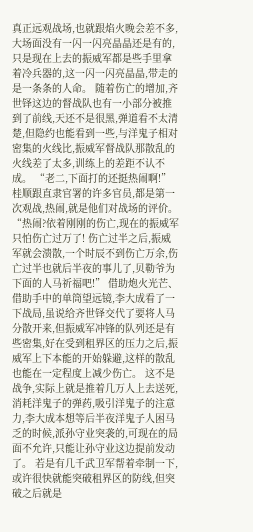真正远观战场,也就跟焰火晚会差不多,大场面没有一闪一闪亮晶晶还是有的,只是现在上去的振威军都是些手里拿着冷兵器的,这一闪一闪亮晶晶,带走的是一条条的人命。 随着伤亡的增加,齐世铎这边的督战队也有一小部分被推到了前线,天还不是很黑,弹道看不太清楚,但隐约也能看到一些,与洋鬼子相对密集的火线比,振威军督战队那散乱的火线差了太多,训练上的差距不认不成。 “老二,下面打的还挺热闹啊!” 桂顺跟直隶官署的许多官员,都是第一次观战,热闹,就是他们对战场的评价。 “热闹?依着刚刚的伤亡,现在的振威军只怕伤亡过万了! 伤亡过半之后,振威军就会溃散,一个时辰不到伤亡万余,伤亡过半也就后半夜的事儿了,贝勒爷为下面的人马祈福吧!” 借助炮火光芒、借助手中的单筒望远镜,李大成看了一下战局,虽说给齐世铎交代了要将人马分散开来,但振威军冲锋的队列还是有些密集,好在受到租界区的压力之后,振威军上下本能的开始躲避,这样的散乱也能在一定程度上减少伤亡。 这不是战争,实际上就是推着几万人上去送死,消耗洋鬼子的弹药,吸引洋鬼子的注意力,李大成本想等后半夜洋鬼子人困马乏的时候,派孙守业突袭的,可现在的局面不允许,只能让孙守业这边提前发动了。 若是有几千武卫军帮着牵制一下,或许很快就能突破租界区的防线,但突破之后就是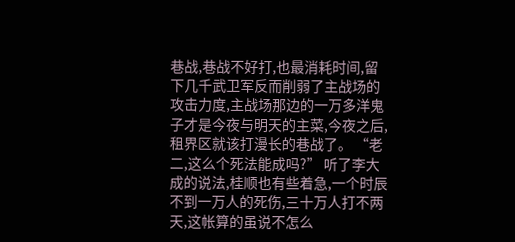巷战,巷战不好打,也最消耗时间,留下几千武卫军反而削弱了主战场的攻击力度,主战场那边的一万多洋鬼子才是今夜与明天的主菜,今夜之后,租界区就该打漫长的巷战了。 “老二,这么个死法能成吗?” 听了李大成的说法,桂顺也有些着急,一个时辰不到一万人的死伤,三十万人打不两天,这帐算的虽说不怎么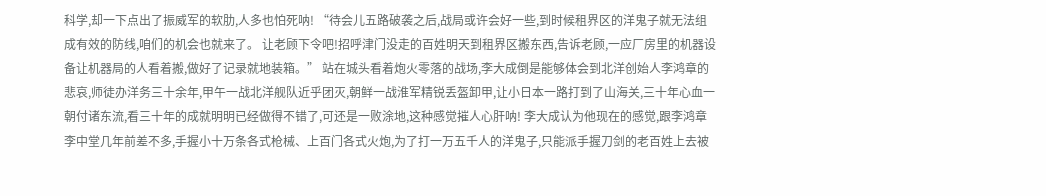科学,却一下点出了振威军的软肋,人多也怕死呐! “待会儿五路破袭之后,战局或许会好一些,到时候租界区的洋鬼子就无法组成有效的防线,咱们的机会也就来了。 让老顾下令吧!招呼津门没走的百姓明天到租界区搬东西,告诉老顾,一应厂房里的机器设备让机器局的人看着搬,做好了记录就地装箱。” 站在城头看着炮火零落的战场,李大成倒是能够体会到北洋创始人李鸿章的悲哀,师徒办洋务三十余年,甲午一战北洋舰队近乎团灭,朝鲜一战淮军精锐丢盔卸甲,让小日本一路打到了山海关,三十年心血一朝付诸东流,看三十年的成就明明已经做得不错了,可还是一败涂地,这种感觉摧人心肝呐! 李大成认为他现在的感觉,跟李鸿章李中堂几年前差不多,手握小十万条各式枪械、上百门各式火炮,为了打一万五千人的洋鬼子,只能派手握刀剑的老百姓上去被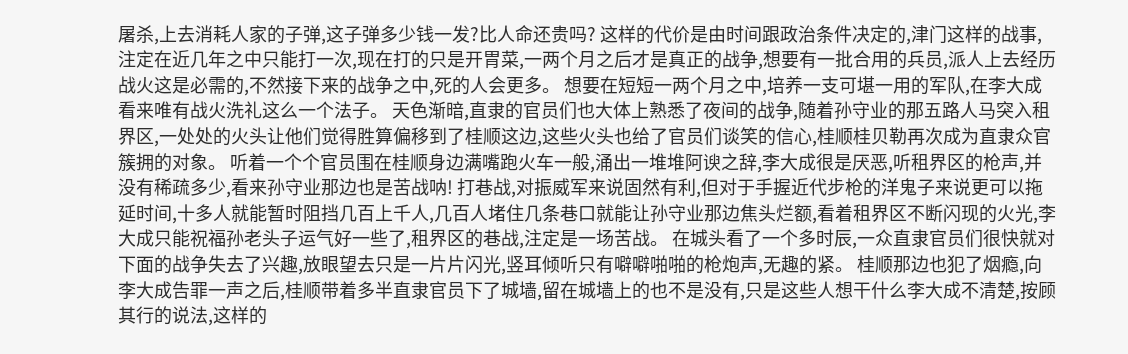屠杀,上去消耗人家的子弹,这子弹多少钱一发?比人命还贵吗? 这样的代价是由时间跟政治条件决定的,津门这样的战事,注定在近几年之中只能打一次,现在打的只是开胃菜,一两个月之后才是真正的战争,想要有一批合用的兵员,派人上去经历战火这是必需的,不然接下来的战争之中,死的人会更多。 想要在短短一两个月之中,培养一支可堪一用的军队,在李大成看来唯有战火洗礼这么一个法子。 天色渐暗,直隶的官员们也大体上熟悉了夜间的战争,随着孙守业的那五路人马突入租界区,一处处的火头让他们觉得胜算偏移到了桂顺这边,这些火头也给了官员们谈笑的信心,桂顺桂贝勒再次成为直隶众官簇拥的对象。 听着一个个官员围在桂顺身边满嘴跑火车一般,涌出一堆堆阿谀之辞,李大成很是厌恶,听租界区的枪声,并没有稀疏多少,看来孙守业那边也是苦战呐! 打巷战,对振威军来说固然有利,但对于手握近代步枪的洋鬼子来说更可以拖延时间,十多人就能暂时阻挡几百上千人,几百人堵住几条巷口就能让孙守业那边焦头烂额,看着租界区不断闪现的火光,李大成只能祝福孙老头子运气好一些了,租界区的巷战,注定是一场苦战。 在城头看了一个多时辰,一众直隶官员们很快就对下面的战争失去了兴趣,放眼望去只是一片片闪光,竖耳倾听只有噼噼啪啪的枪炮声,无趣的紧。 桂顺那边也犯了烟瘾,向李大成告罪一声之后,桂顺带着多半直隶官员下了城墙,留在城墙上的也不是没有,只是这些人想干什么李大成不清楚,按顾其行的说法,这样的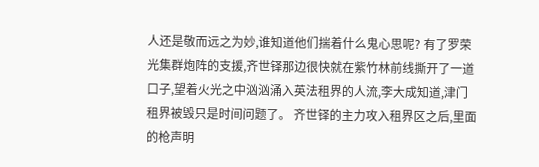人还是敬而远之为妙,谁知道他们揣着什么鬼心思呢? 有了罗荣光集群炮阵的支援,齐世铎那边很快就在紫竹林前线撕开了一道口子,望着火光之中汹汹涌入英法租界的人流,李大成知道,津门租界被毁只是时间问题了。 齐世铎的主力攻入租界区之后,里面的枪声明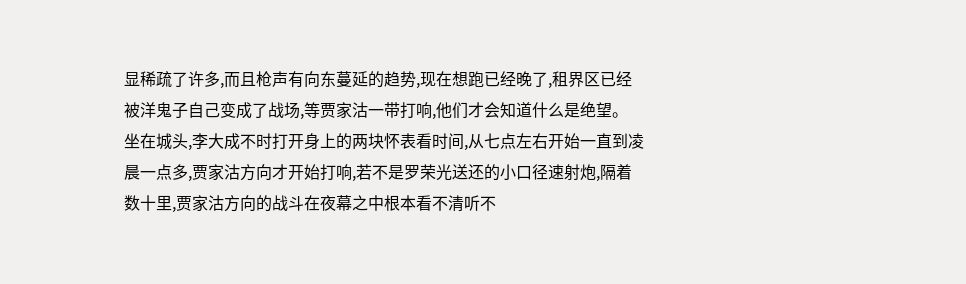显稀疏了许多,而且枪声有向东蔓延的趋势,现在想跑已经晚了,租界区已经被洋鬼子自己变成了战场,等贾家沽一带打响,他们才会知道什么是绝望。 坐在城头,李大成不时打开身上的两块怀表看时间,从七点左右开始一直到凌晨一点多,贾家沽方向才开始打响,若不是罗荣光送还的小口径速射炮,隔着数十里,贾家沽方向的战斗在夜幕之中根本看不清听不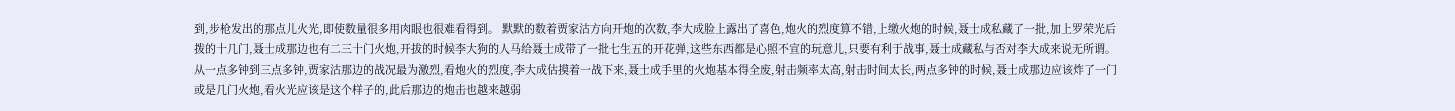到,步枪发出的那点儿火光,即使数量很多用肉眼也很难看得到。 默默的数着贾家沽方向开炮的次数,李大成脸上露出了喜色,炮火的烈度算不错,上缴火炮的时候,聂士成私藏了一批,加上罗荣光后拨的十几门,聂士成那边也有二三十门火炮,开拔的时候李大狗的人马给聂士成带了一批七生五的开花弹,这些东西都是心照不宣的玩意儿,只要有利于战事,聂士成藏私与否对李大成来说无所谓。 从一点多钟到三点多钟,贾家沽那边的战况最为激烈,看炮火的烈度,李大成估摸着一战下来,聂士成手里的火炮基本得全废,射击频率太高,射击时间太长,两点多钟的时候,聂士成那边应该炸了一门或是几门火炮,看火光应该是这个样子的,此后那边的炮击也越来越弱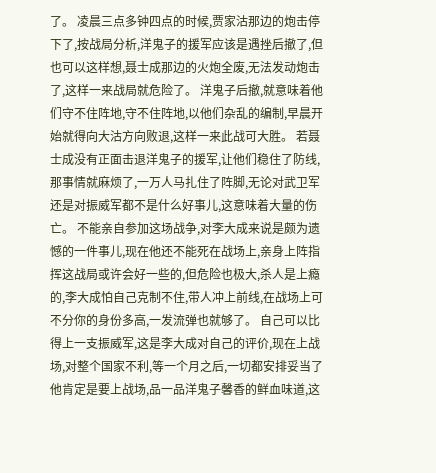了。 凌晨三点多钟四点的时候,贾家沽那边的炮击停下了,按战局分析,洋鬼子的援军应该是遇挫后撤了,但也可以这样想,聂士成那边的火炮全废,无法发动炮击了,这样一来战局就危险了。 洋鬼子后撤,就意味着他们守不住阵地,守不住阵地,以他们杂乱的编制,早晨开始就得向大沽方向败退,这样一来此战可大胜。 若聂士成没有正面击退洋鬼子的援军,让他们稳住了防线,那事情就麻烦了,一万人马扎住了阵脚,无论对武卫军还是对振威军都不是什么好事儿,这意味着大量的伤亡。 不能亲自参加这场战争,对李大成来说是颇为遗憾的一件事儿,现在他还不能死在战场上,亲身上阵指挥这战局或许会好一些的,但危险也极大,杀人是上瘾的,李大成怕自己克制不住,带人冲上前线,在战场上可不分你的身份多高,一发流弹也就够了。 自己可以比得上一支振威军,这是李大成对自己的评价,现在上战场,对整个国家不利,等一个月之后,一切都安排妥当了他肯定是要上战场,品一品洋鬼子馨香的鲜血味道,这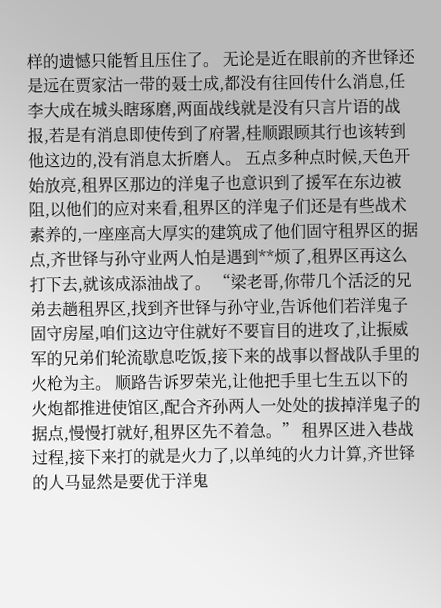样的遗憾只能暂且压住了。 无论是近在眼前的齐世铎还是远在贾家沽一带的聂士成,都没有往回传什么消息,任李大成在城头瞎琢磨,两面战线就是没有只言片语的战报,若是有消息即使传到了府署,桂顺跟顾其行也该转到他这边的,没有消息太折磨人。 五点多种点时候,天色开始放亮,租界区那边的洋鬼子也意识到了援军在东边被阻,以他们的应对来看,租界区的洋鬼子们还是有些战术素养的,一座座高大厚实的建筑成了他们固守租界区的据点,齐世铎与孙守业两人怕是遇到**烦了,租界区再这么打下去,就该成添油战了。 “梁老哥,你带几个活泛的兄弟去趟租界区,找到齐世铎与孙守业,告诉他们若洋鬼子固守房屋,咱们这边守住就好不要盲目的进攻了,让振威军的兄弟们轮流歇息吃饭,接下来的战事以督战队手里的火枪为主。 顺路告诉罗荣光,让他把手里七生五以下的火炮都推进使馆区,配合齐孙两人一处处的拔掉洋鬼子的据点,慢慢打就好,租界区先不着急。” 租界区进入巷战过程,接下来打的就是火力了,以单纯的火力计算,齐世铎的人马显然是要优于洋鬼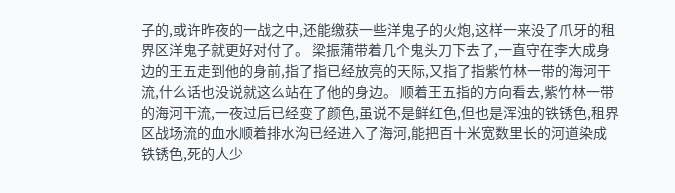子的,或许昨夜的一战之中,还能缴获一些洋鬼子的火炮,这样一来没了爪牙的租界区洋鬼子就更好对付了。 梁振蒲带着几个鬼头刀下去了,一直守在李大成身边的王五走到他的身前,指了指已经放亮的天际,又指了指紫竹林一带的海河干流,什么话也没说就这么站在了他的身边。 顺着王五指的方向看去,紫竹林一带的海河干流,一夜过后已经变了颜色,虽说不是鲜红色,但也是浑浊的铁锈色,租界区战场流的血水顺着排水沟已经进入了海河,能把百十米宽数里长的河道染成铁锈色,死的人少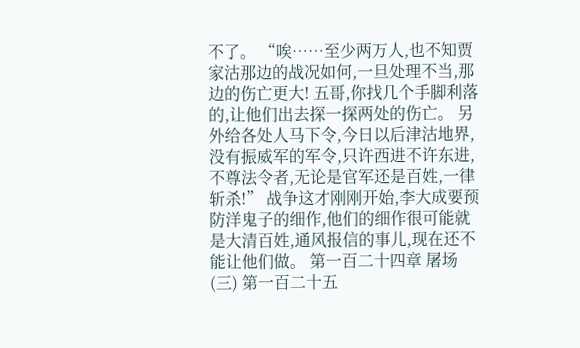不了。 “唉……至少两万人,也不知贾家沽那边的战况如何,一旦处理不当,那边的伤亡更大! 五哥,你找几个手脚利落的,让他们出去探一探两处的伤亡。 另外给各处人马下令,今日以后津沽地界,没有振威军的军令,只许西进不许东进,不尊法令者,无论是官军还是百姓,一律斩杀!” 战争这才刚刚开始,李大成要预防洋鬼子的细作,他们的细作很可能就是大清百姓,通风报信的事儿,现在还不能让他们做。 第一百二十四章 屠场(三) 第一百二十五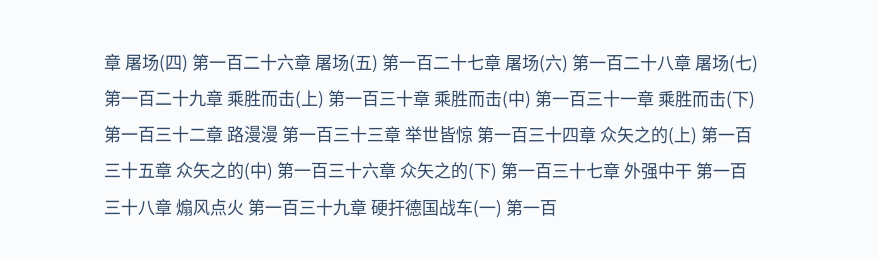章 屠场(四) 第一百二十六章 屠场(五) 第一百二十七章 屠场(六) 第一百二十八章 屠场(七) 第一百二十九章 乘胜而击(上) 第一百三十章 乘胜而击(中) 第一百三十一章 乘胜而击(下) 第一百三十二章 路漫漫 第一百三十三章 举世皆惊 第一百三十四章 众矢之的(上) 第一百三十五章 众矢之的(中) 第一百三十六章 众矢之的(下) 第一百三十七章 外强中干 第一百三十八章 煽风点火 第一百三十九章 硬扞德国战车(一) 第一百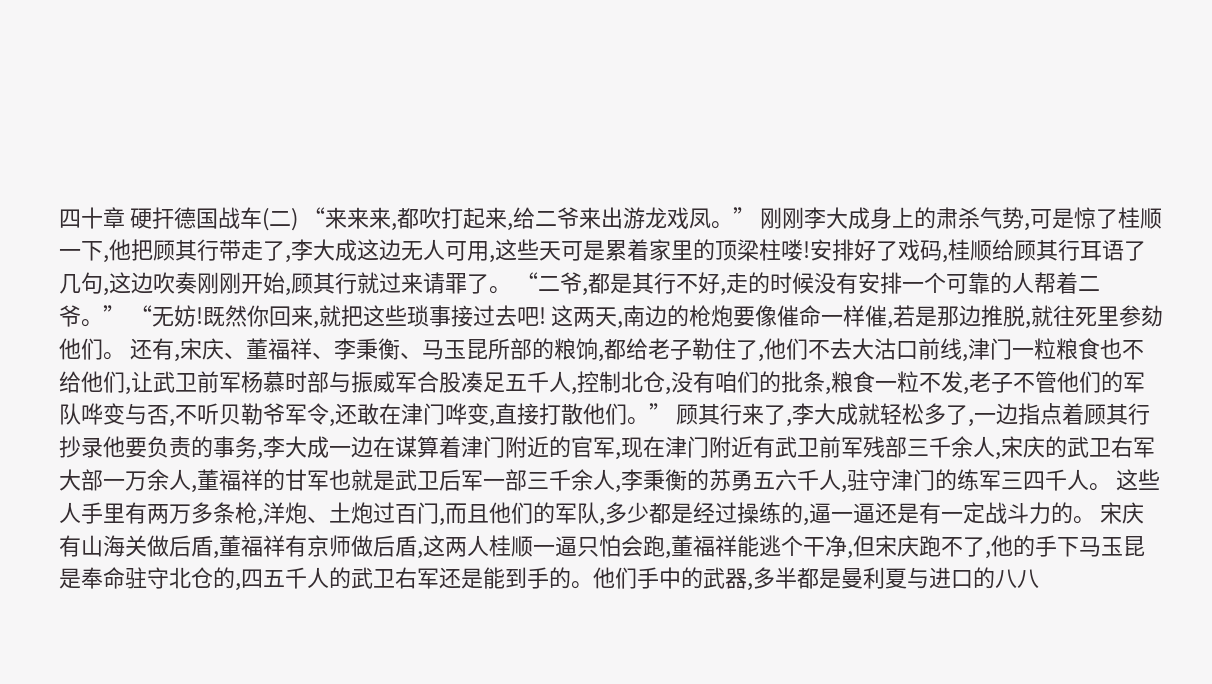四十章 硬扞德国战车(二) “来来来,都吹打起来,给二爷来出游龙戏凤。” 刚刚李大成身上的肃杀气势,可是惊了桂顺一下,他把顾其行带走了,李大成这边无人可用,这些天可是累着家里的顶梁柱喽!安排好了戏码,桂顺给顾其行耳语了几句,这边吹奏刚刚开始,顾其行就过来请罪了。 “二爷,都是其行不好,走的时候没有安排一个可靠的人帮着二爷。” “无妨!既然你回来,就把这些琐事接过去吧! 这两天,南边的枪炮要像催命一样催,若是那边推脱,就往死里参劾他们。 还有,宋庆、董福祥、李秉衡、马玉昆所部的粮饷,都给老子勒住了,他们不去大沽口前线,津门一粒粮食也不给他们,让武卫前军杨慕时部与振威军合股凑足五千人,控制北仓,没有咱们的批条,粮食一粒不发,老子不管他们的军队哗变与否,不听贝勒爷军令,还敢在津门哗变,直接打散他们。” 顾其行来了,李大成就轻松多了,一边指点着顾其行抄录他要负责的事务,李大成一边在谋算着津门附近的官军,现在津门附近有武卫前军残部三千余人,宋庆的武卫右军大部一万余人,董福祥的甘军也就是武卫后军一部三千余人,李秉衡的苏勇五六千人,驻守津门的练军三四千人。 这些人手里有两万多条枪,洋炮、土炮过百门,而且他们的军队,多少都是经过操练的,逼一逼还是有一定战斗力的。 宋庆有山海关做后盾,董福祥有京师做后盾,这两人桂顺一逼只怕会跑,董福祥能逃个干净,但宋庆跑不了,他的手下马玉昆是奉命驻守北仓的,四五千人的武卫右军还是能到手的。他们手中的武器,多半都是曼利夏与进口的八八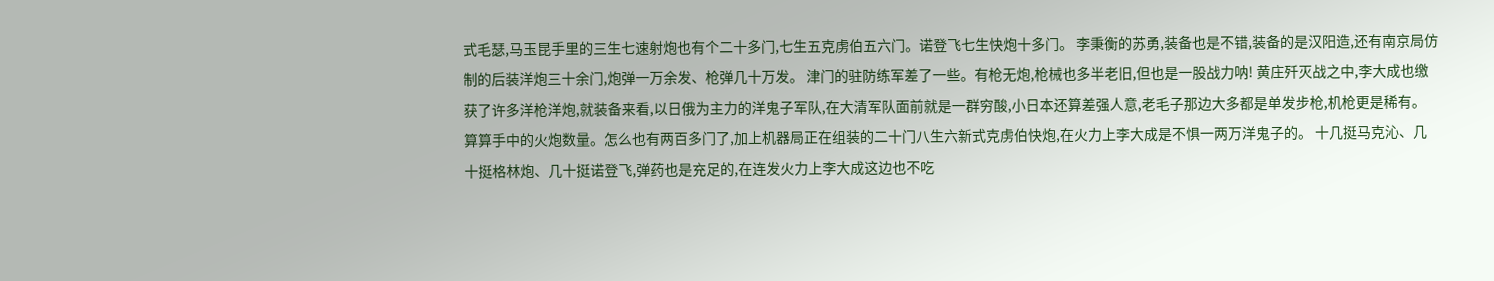式毛瑟,马玉昆手里的三生七速射炮也有个二十多门,七生五克虏伯五六门。诺登飞七生快炮十多门。 李秉衡的苏勇,装备也是不错,装备的是汉阳造,还有南京局仿制的后装洋炮三十余门,炮弹一万余发、枪弹几十万发。 津门的驻防练军差了一些。有枪无炮,枪械也多半老旧,但也是一股战力呐! 黄庄歼灭战之中,李大成也缴获了许多洋枪洋炮,就装备来看,以日俄为主力的洋鬼子军队,在大清军队面前就是一群穷酸,小日本还算差强人意,老毛子那边大多都是单发步枪,机枪更是稀有。 算算手中的火炮数量。怎么也有两百多门了,加上机器局正在组装的二十门八生六新式克虏伯快炮,在火力上李大成是不惧一两万洋鬼子的。 十几挺马克沁、几十挺格林炮、几十挺诺登飞,弹药也是充足的,在连发火力上李大成这边也不吃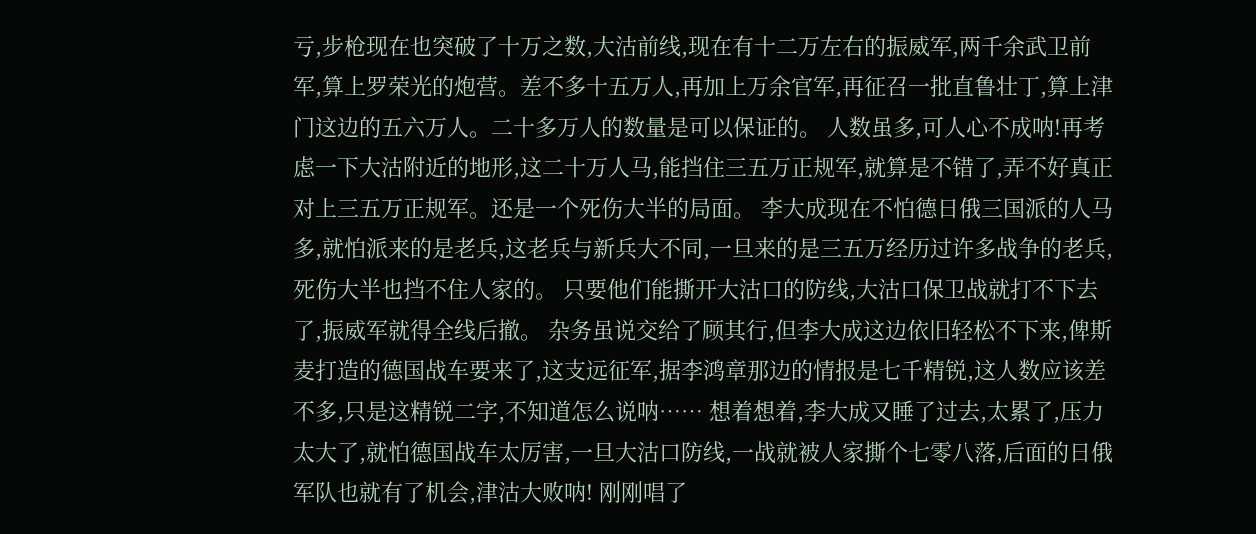亏,步枪现在也突破了十万之数,大沽前线,现在有十二万左右的振威军,两千余武卫前军,算上罗荣光的炮营。差不多十五万人,再加上万余官军,再征召一批直鲁壮丁,算上津门这边的五六万人。二十多万人的数量是可以保证的。 人数虽多,可人心不成呐!再考虑一下大沽附近的地形,这二十万人马,能挡住三五万正规军,就算是不错了,弄不好真正对上三五万正规军。还是一个死伤大半的局面。 李大成现在不怕德日俄三国派的人马多,就怕派来的是老兵,这老兵与新兵大不同,一旦来的是三五万经历过许多战争的老兵,死伤大半也挡不住人家的。 只要他们能撕开大沽口的防线,大沽口保卫战就打不下去了,振威军就得全线后撤。 杂务虽说交给了顾其行,但李大成这边依旧轻松不下来,俾斯麦打造的德国战车要来了,这支远征军,据李鸿章那边的情报是七千精锐,这人数应该差不多,只是这精锐二字,不知道怎么说呐…… 想着想着,李大成又睡了过去,太累了,压力太大了,就怕德国战车太厉害,一旦大沽口防线,一战就被人家撕个七零八落,后面的日俄军队也就有了机会,津沽大败呐! 刚刚唱了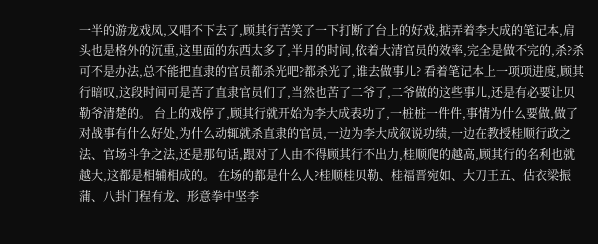一半的游龙戏凤,又唱不下去了,顾其行苦笑了一下打断了台上的好戏,掂弄着李大成的笔记本,肩头也是格外的沉重,这里面的东西太多了,半月的时间,依着大清官员的效率,完全是做不完的,杀?杀可不是办法,总不能把直隶的官员都杀光吧?都杀光了,谁去做事儿? 看着笔记本上一项项进度,顾其行暗叹,这段时间可是苦了直隶官员们了,当然也苦了二爷了,二爷做的这些事儿,还是有必要让贝勒爷清楚的。 台上的戏停了,顾其行就开始为李大成表功了,一桩桩一件件,事情为什么要做,做了对战事有什么好处,为什么动辄就杀直隶的官员,一边为李大成叙说功绩,一边在教授桂顺行政之法、官场斗争之法,还是那句话,跟对了人由不得顾其行不出力,桂顺爬的越高,顾其行的名利也就越大,这都是相辅相成的。 在场的都是什么人?桂顺桂贝勒、桂福晋宛如、大刀王五、估衣梁振蒲、八卦门程有龙、形意拳中坚李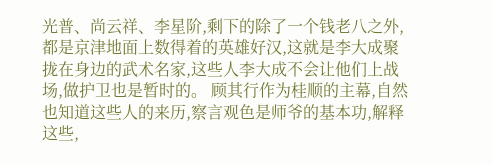光普、尚云祥、李星阶,剩下的除了一个钱老八之外,都是京津地面上数得着的英雄好汉,这就是李大成聚拢在身边的武术名家,这些人李大成不会让他们上战场,做护卫也是暂时的。 顾其行作为桂顺的主幕,自然也知道这些人的来历,察言观色是师爷的基本功,解释这些,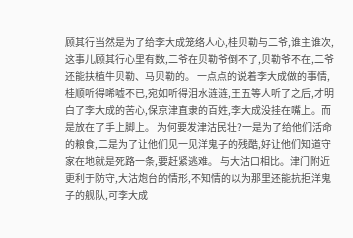顾其行当然是为了给李大成笼络人心,桂贝勒与二爷,谁主谁次,这事儿顾其行心里有数,二爷在贝勒爷倒不了,贝勒爷不在,二爷还能扶植牛贝勒、马贝勒的。 一点点的说着李大成做的事情,桂顺听得唏嘘不已,宛如听得泪水涟涟,王五等人听了之后,才明白了李大成的苦心,保京津直隶的百姓,李大成没挂在嘴上。而是放在了手上脚上。 为何要发津沽民壮?一是为了给他们活命的粮食,二是为了让他们见一见洋鬼子的残酷,好让他们知道守家在地就是死路一条,要赶紧逃难。 与大沽口相比。津门附近更利于防守,大沽炮台的情形,不知情的以为那里还能抗拒洋鬼子的舰队,可李大成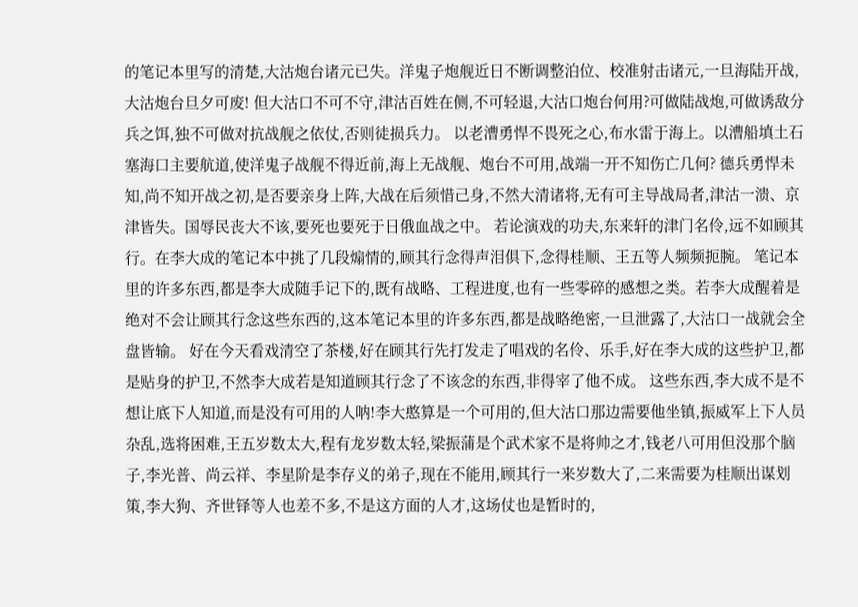的笔记本里写的清楚,大沽炮台诸元已失。洋鬼子炮舰近日不断调整泊位、校准射击诸元,一旦海陆开战,大沽炮台旦夕可废! 但大沽口不可不守,津沽百姓在侧,不可轻退,大沽口炮台何用?可做陆战炮,可做诱敌分兵之饵,独不可做对抗战舰之依仗,否则徒损兵力。 以老漕勇悍不畏死之心,布水雷于海上。以漕船填土石塞海口主要航道,使洋鬼子战舰不得近前,海上无战舰、炮台不可用,战端一开不知伤亡几何? 德兵勇悍未知,尚不知开战之初,是否要亲身上阵,大战在后须惜己身,不然大清诸将,无有可主导战局者,津沽一溃、京津皆失。国辱民丧大不该,要死也要死于日俄血战之中。 若论演戏的功夫,东来轩的津门名伶,远不如顾其行。在李大成的笔记本中挑了几段煽情的,顾其行念得声泪俱下,念得桂顺、王五等人频频扼腕。 笔记本里的许多东西,都是李大成随手记下的,既有战略、工程进度,也有一些零碎的感想之类。若李大成醒着是绝对不会让顾其行念这些东西的,这本笔记本里的许多东西,都是战略绝密,一旦泄露了,大沽口一战就会全盘皆输。 好在今天看戏清空了茶楼,好在顾其行先打发走了唱戏的名伶、乐手,好在李大成的这些护卫,都是贴身的护卫,不然李大成若是知道顾其行念了不该念的东西,非得宰了他不成。 这些东西,李大成不是不想让底下人知道,而是没有可用的人呐!李大憨算是一个可用的,但大沽口那边需要他坐镇,振威军上下人员杂乱,选将困难,王五岁数太大,程有龙岁数太轻,梁振蒲是个武术家不是将帅之才,钱老八可用但没那个脑子,李光普、尚云祥、李星阶是李存义的弟子,现在不能用,顾其行一来岁数大了,二来需要为桂顺出谋划策,李大狗、齐世铎等人也差不多,不是这方面的人才,这场仗也是暂时的,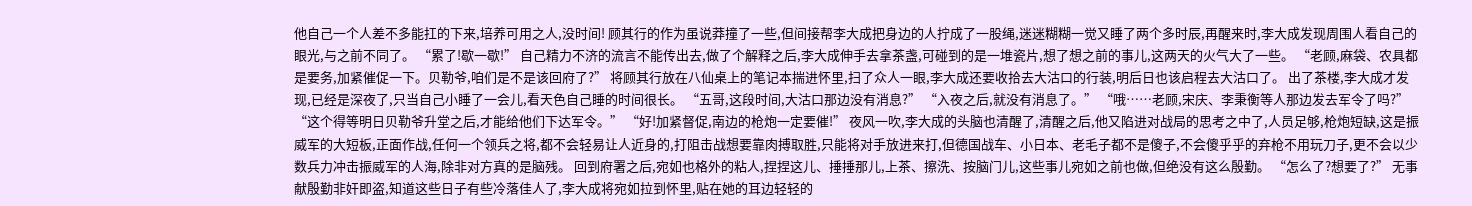他自己一个人差不多能扛的下来,培养可用之人,没时间! 顾其行的作为虽说莽撞了一些,但间接帮李大成把身边的人拧成了一股绳,迷迷糊糊一觉又睡了两个多时辰,再醒来时,李大成发现周围人看自己的眼光,与之前不同了。 “累了!歇一歇!” 自己精力不济的流言不能传出去,做了个解释之后,李大成伸手去拿茶盏,可碰到的是一堆瓷片,想了想之前的事儿,这两天的火气大了一些。 “老顾,麻袋、农具都是要务,加紧催促一下。贝勒爷,咱们是不是该回府了?” 将顾其行放在八仙桌上的笔记本揣进怀里,扫了众人一眼,李大成还要收拾去大沽口的行装,明后日也该启程去大沽口了。 出了茶楼,李大成才发现,已经是深夜了,只当自己小睡了一会儿,看天色自己睡的时间很长。 “五哥,这段时间,大沽口那边没有消息?” “入夜之后,就没有消息了。” “哦……老顾,宋庆、李秉衡等人那边发去军令了吗?” “这个得等明日贝勒爷升堂之后,才能给他们下达军令。” “好!加紧督促,南边的枪炮一定要催!” 夜风一吹,李大成的头脑也清醒了,清醒之后,他又陷进对战局的思考之中了,人员足够,枪炮短缺,这是振威军的大短板,正面作战,任何一个领兵之将,都不会轻易让人近身的,打阻击战想要靠肉搏取胜,只能将对手放进来打,但德国战车、小日本、老毛子都不是傻子,不会傻乎乎的弃枪不用玩刀子,更不会以少数兵力冲击振威军的人海,除非对方真的是脑残。 回到府署之后,宛如也格外的粘人,捏捏这儿、捶捶那儿,上茶、擦洗、按脑门儿,这些事儿宛如之前也做,但绝没有这么殷勤。 “怎么了?想要了?” 无事献殷勤非奸即盗,知道这些日子有些冷落佳人了,李大成将宛如拉到怀里,贴在她的耳边轻轻的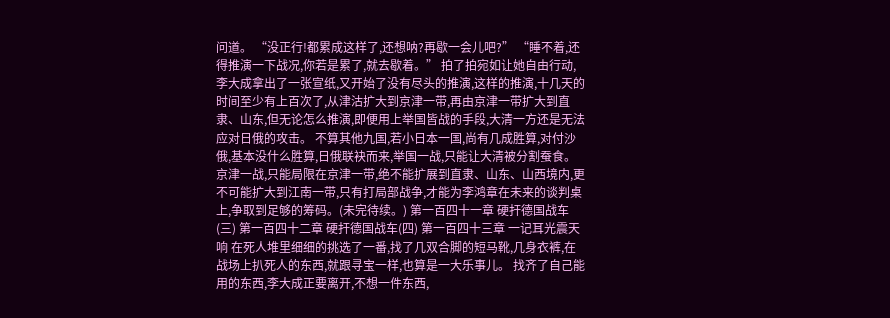问道。 “没正行!都累成这样了,还想呐?再歇一会儿吧?” “睡不着,还得推演一下战况,你若是累了,就去歇着。” 拍了拍宛如让她自由行动,李大成拿出了一张宣纸,又开始了没有尽头的推演,这样的推演,十几天的时间至少有上百次了,从津沽扩大到京津一带,再由京津一带扩大到直隶、山东,但无论怎么推演,即便用上举国皆战的手段,大清一方还是无法应对日俄的攻击。 不算其他九国,若小日本一国,尚有几成胜算,对付沙俄,基本没什么胜算,日俄联袂而来,举国一战,只能让大清被分割蚕食。 京津一战,只能局限在京津一带,绝不能扩展到直隶、山东、山西境内,更不可能扩大到江南一带,只有打局部战争,才能为李鸿章在未来的谈判桌上,争取到足够的筹码。(未完待续。) 第一百四十一章 硬扞德国战车(三) 第一百四十二章 硬扞德国战车(四) 第一百四十三章 一记耳光震天响 在死人堆里细细的挑选了一番,找了几双合脚的短马靴,几身衣裤,在战场上扒死人的东西,就跟寻宝一样,也算是一大乐事儿。 找齐了自己能用的东西,李大成正要离开,不想一件东西,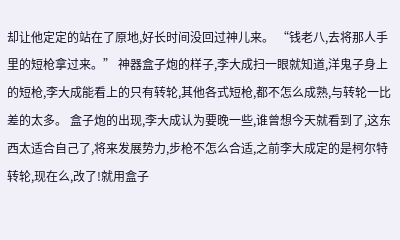却让他定定的站在了原地,好长时间没回过神儿来。 “钱老八,去将那人手里的短枪拿过来。” 神器盒子炮的样子,李大成扫一眼就知道,洋鬼子身上的短枪,李大成能看上的只有转轮,其他各式短枪,都不怎么成熟,与转轮一比差的太多。 盒子炮的出现,李大成认为要晚一些,谁曾想今天就看到了,这东西太适合自己了,将来发展势力,步枪不怎么合适,之前李大成定的是柯尔特转轮,现在么,改了!就用盒子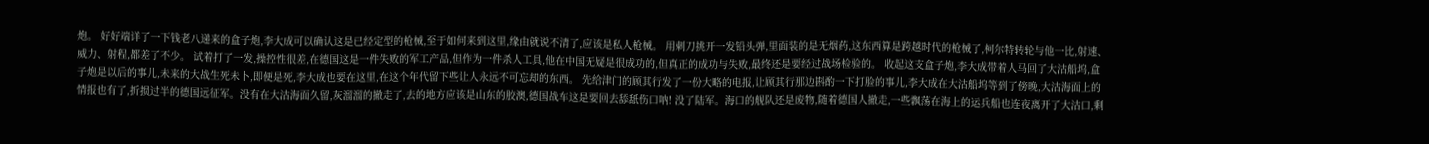炮。 好好端详了一下钱老八递来的盒子炮,李大成可以确认这是已经定型的枪械,至于如何来到这里,缘由就说不清了,应该是私人枪械。 用刺刀挑开一发铅头弹,里面装的是无烟药,这东西算是跨越时代的枪械了,柯尔特转轮与他一比,射速、威力、射程,都差了不少。 试着打了一发,操控性很差,在德国这是一件失败的军工产品,但作为一件杀人工具,他在中国无疑是很成功的,但真正的成功与失败,最终还是要经过战场检验的。 收起这支盒子炮,李大成带着人马回了大沽船坞,盒子炮是以后的事儿,未来的大战生死未卜,即便是死,李大成也要在这里,在这个年代留下些让人永远不可忘却的东西。 先给津门的顾其行发了一份大略的电报,让顾其行那边斟酌一下打脸的事儿,李大成在大沽船坞等到了傍晚,大沽海面上的情报也有了,折损过半的德国远征军。没有在大沽海面久留,灰溜溜的撤走了,去的地方应该是山东的胶澳,德国战车这是要回去舔舐伤口呐! 没了陆军。海口的舰队还是废物,随着德国人撤走,一些飘荡在海上的运兵船也连夜离开了大沽口,剩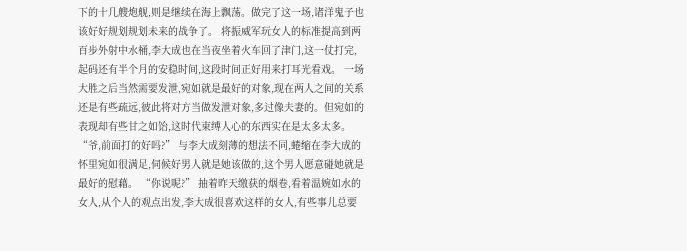下的十几艘炮舰,则是继续在海上飘荡。做完了这一场,诸洋鬼子也该好好规划规划未来的战争了。 将振威军玩女人的标准提高到两百步外射中水桶,李大成也在当夜坐着火车回了津门,这一仗打完,起码还有半个月的安稳时间,这段时间正好用来打耳光看戏。 一场大胜之后当然需要发泄,宛如就是最好的对象,现在两人之间的关系还是有些疏远,彼此将对方当做发泄对象,多过像夫妻的。但宛如的表现却有些甘之如饴,这时代束缚人心的东西实在是太多太多。 “爷,前面打的好吗?” 与李大成刻薄的想法不同,蜷缩在李大成的怀里宛如很满足,伺候好男人就是她该做的,这个男人愿意碰她就是最好的慰藉。 “你说呢?” 抽着昨天缴获的烟卷,看着温婉如水的女人,从个人的观点出发,李大成很喜欢这样的女人,有些事儿总要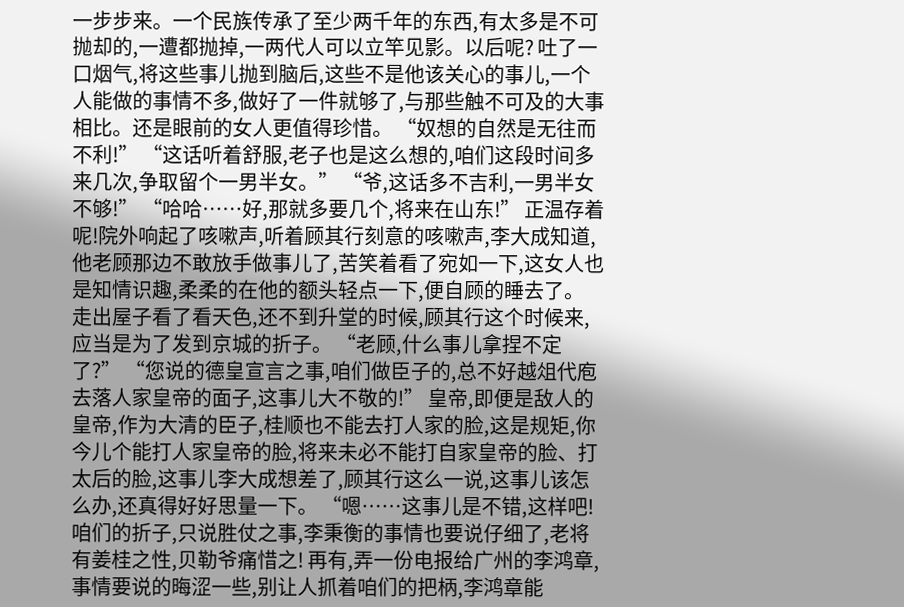一步步来。一个民族传承了至少两千年的东西,有太多是不可抛却的,一遭都抛掉,一两代人可以立竿见影。以后呢? 吐了一口烟气,将这些事儿抛到脑后,这些不是他该关心的事儿,一个人能做的事情不多,做好了一件就够了,与那些触不可及的大事相比。还是眼前的女人更值得珍惜。 “奴想的自然是无往而不利!” “这话听着舒服,老子也是这么想的,咱们这段时间多来几次,争取留个一男半女。” “爷,这话多不吉利,一男半女不够!” “哈哈……好,那就多要几个,将来在山东!” 正温存着呢!院外响起了咳嗽声,听着顾其行刻意的咳嗽声,李大成知道,他老顾那边不敢放手做事儿了,苦笑着看了宛如一下,这女人也是知情识趣,柔柔的在他的额头轻点一下,便自顾的睡去了。 走出屋子看了看天色,还不到升堂的时候,顾其行这个时候来,应当是为了发到京城的折子。 “老顾,什么事儿拿捏不定了?” “您说的德皇宣言之事,咱们做臣子的,总不好越俎代庖去落人家皇帝的面子,这事儿大不敬的!” 皇帝,即便是敌人的皇帝,作为大清的臣子,桂顺也不能去打人家的脸,这是规矩,你今儿个能打人家皇帝的脸,将来未必不能打自家皇帝的脸、打太后的脸,这事儿李大成想差了,顾其行这么一说,这事儿该怎么办,还真得好好思量一下。 “嗯……这事儿是不错,这样吧!咱们的折子,只说胜仗之事,李秉衡的事情也要说仔细了,老将有姜桂之性,贝勒爷痛惜之! 再有,弄一份电报给广州的李鸿章,事情要说的晦涩一些,别让人抓着咱们的把柄,李鸿章能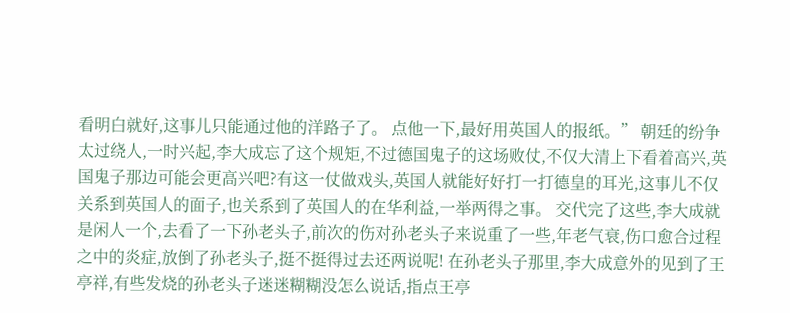看明白就好,这事儿只能通过他的洋路子了。 点他一下,最好用英国人的报纸。” 朝廷的纷争太过绕人,一时兴起,李大成忘了这个规矩,不过德国鬼子的这场败仗,不仅大清上下看着高兴,英国鬼子那边可能会更高兴吧?有这一仗做戏头,英国人就能好好打一打德皇的耳光,这事儿不仅关系到英国人的面子,也关系到了英国人的在华利益,一举两得之事。 交代完了这些,李大成就是闲人一个,去看了一下孙老头子,前次的伤对孙老头子来说重了一些,年老气衰,伤口愈合过程之中的炎症,放倒了孙老头子,挺不挺得过去还两说呢! 在孙老头子那里,李大成意外的见到了王亭祥,有些发烧的孙老头子迷迷糊糊没怎么说话,指点王亭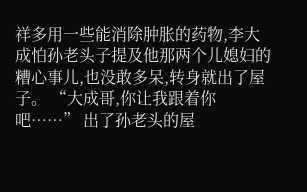祥多用一些能消除肿胀的药物,李大成怕孙老头子提及他那两个儿媳妇的糟心事儿,也没敢多呆,转身就出了屋子。 “大成哥,你让我跟着你吧……” 出了孙老头的屋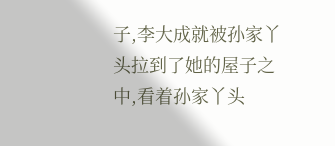子,李大成就被孙家丫头拉到了她的屋子之中,看着孙家丫头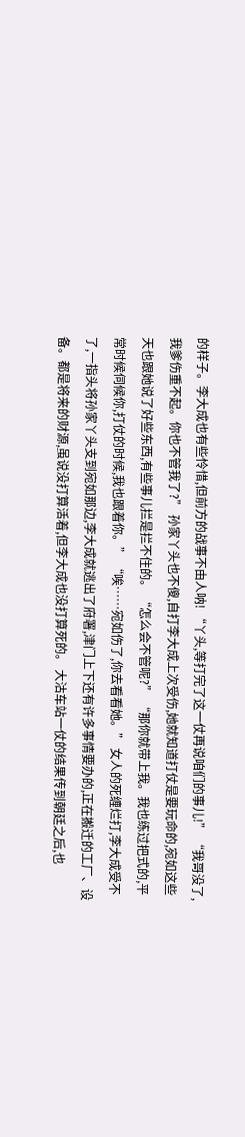的样子。李大成也有些怜惜,但前方的战事不由人呐! “丫头,等打完了这一仗再说咱们的事儿!” “我哥没了,我爹伤重不起。你也不管我了?” 孙家丫头也不傻,自打李大成上次受伤,她就知道打仗是要玩命的,宛如这些天也跟她说了好些东西,有些事儿拦是拦不住的。 “怎么会不管呢?” “那你就带上我。我也练过把式的,平常时候伺候你,打仗的时候,我也跟着你。” “唉……宛如伤了,你去看看她。” 女人的死缠烂打,李大成受不了,一指头将孙家丫头支到宛如那边,李大成就逃出了府署,津门上下还有许多事情要办的,正在搬迁的工厂、设备。都是将来的财源,虽说没打算活着,但李大成也没打算死的。 大沽车站一仗的结果传到朝廷之后,也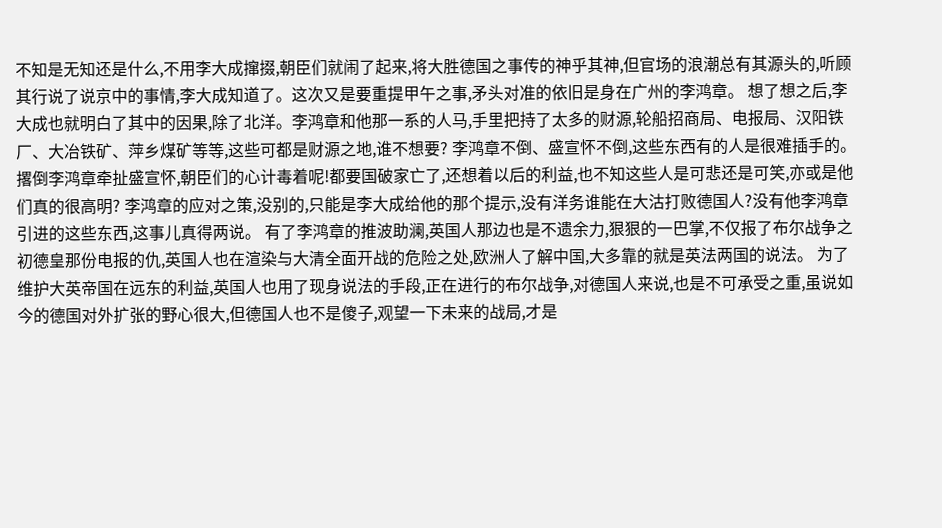不知是无知还是什么,不用李大成撺掇,朝臣们就闹了起来,将大胜德国之事传的神乎其神,但官场的浪潮总有其源头的,听顾其行说了说京中的事情,李大成知道了。这次又是要重提甲午之事,矛头对准的依旧是身在广州的李鸿章。 想了想之后,李大成也就明白了其中的因果,除了北洋。李鸿章和他那一系的人马,手里把持了太多的财源,轮船招商局、电报局、汉阳铁厂、大冶铁矿、萍乡煤矿等等,这些可都是财源之地,谁不想要? 李鸿章不倒、盛宣怀不倒,这些东西有的人是很难插手的。撂倒李鸿章牵扯盛宣怀,朝臣们的心计毒着呢!都要国破家亡了,还想着以后的利益,也不知这些人是可悲还是可笑,亦或是他们真的很高明? 李鸿章的应对之策,没别的,只能是李大成给他的那个提示,没有洋务谁能在大沽打败德国人?没有他李鸿章引进的这些东西,这事儿真得两说。 有了李鸿章的推波助澜,英国人那边也是不遗余力,狠狠的一巴掌,不仅报了布尔战争之初德皇那份电报的仇,英国人也在渲染与大清全面开战的危险之处,欧洲人了解中国,大多靠的就是英法两国的说法。 为了维护大英帝国在远东的利益,英国人也用了现身说法的手段,正在进行的布尔战争,对德国人来说,也是不可承受之重,虽说如今的德国对外扩张的野心很大,但德国人也不是傻子,观望一下未来的战局,才是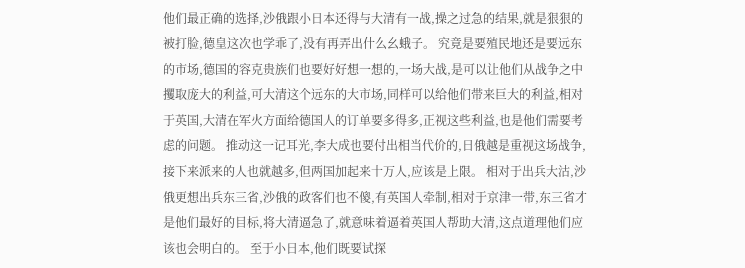他们最正确的选择,沙俄跟小日本还得与大清有一战,操之过急的结果,就是狠狠的被打脸,德皇这次也学乖了,没有再弄出什么幺蛾子。 究竟是要殖民地还是要远东的市场,德国的容克贵族们也要好好想一想的,一场大战,是可以让他们从战争之中攫取庞大的利益,可大清这个远东的大市场,同样可以给他们带来巨大的利益,相对于英国,大清在军火方面给德国人的订单要多得多,正视这些利益,也是他们需要考虑的问题。 推动这一记耳光,李大成也要付出相当代价的,日俄越是重视这场战争,接下来派来的人也就越多,但两国加起来十万人,应该是上限。 相对于出兵大沽,沙俄更想出兵东三省,沙俄的政客们也不傻,有英国人牵制,相对于京津一带,东三省才是他们最好的目标,将大清逼急了,就意味着逼着英国人帮助大清,这点道理他们应该也会明白的。 至于小日本,他们既要试探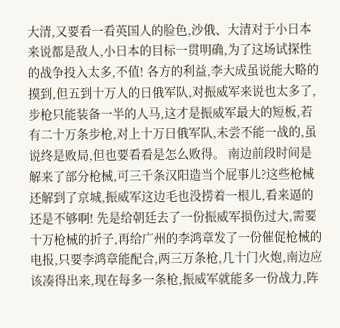大清,又要看一看英国人的脸色,沙俄、大清对于小日本来说都是敌人,小日本的目标一贯明确,为了这场试探性的战争投入太多,不值! 各方的利益,李大成虽说能大略的摸到,但五到十万人的日俄军队,对振威军来说也太多了,步枪只能装备一半的人马,这才是振威军最大的短板,若有二十万条步枪,对上十万日俄军队,未尝不能一战的,虽说终是败局,但也要看看是怎么败得。 南边前段时间是解来了部分枪械,可三千条汉阳造当个屁事儿?这些枪械还解到了京城,振威军这边毛也没捞着一根儿,看来逼的还是不够啊! 先是给朝廷去了一份振威军损伤过大,需要十万枪械的折子,再给广州的李鸿章发了一份催促枪械的电报,只要李鸿章能配合,两三万条枪,几十门火炮,南边应该凑得出来,现在每多一条枪,振威军就能多一份战力,阵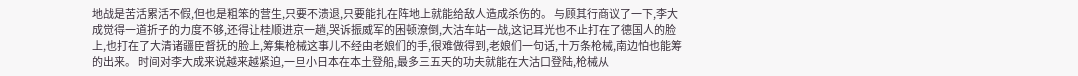地战是苦活累活不假,但也是粗笨的营生,只要不溃退,只要能扎在阵地上就能给敌人造成杀伤的。 与顾其行商议了一下,李大成觉得一道折子的力度不够,还得让桂顺进京一趟,哭诉振威军的困顿潦倒,大沽车站一战,这记耳光也不止打在了德国人的脸上,也打在了大清诸疆臣督抚的脸上,筹集枪械这事儿不经由老娘们的手,很难做得到,老娘们一句话,十万条枪械,南边怕也能筹的出来。 时间对李大成来说越来越紧迫,一旦小日本在本土登船,最多三五天的功夫就能在大沽口登陆,枪械从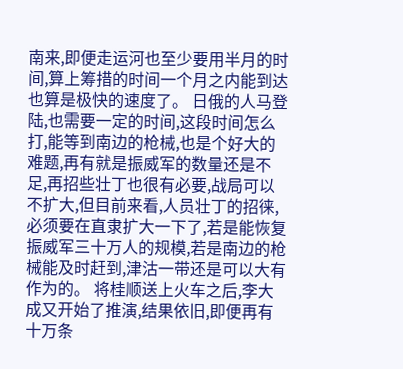南来,即便走运河也至少要用半月的时间,算上筹措的时间一个月之内能到达也算是极快的速度了。 日俄的人马登陆,也需要一定的时间,这段时间怎么打,能等到南边的枪械,也是个好大的难题,再有就是振威军的数量还是不足,再招些壮丁也很有必要,战局可以不扩大,但目前来看,人员壮丁的招徕,必须要在直隶扩大一下了,若是能恢复振威军三十万人的规模,若是南边的枪械能及时赶到,津沽一带还是可以大有作为的。 将桂顺送上火车之后,李大成又开始了推演,结果依旧,即便再有十万条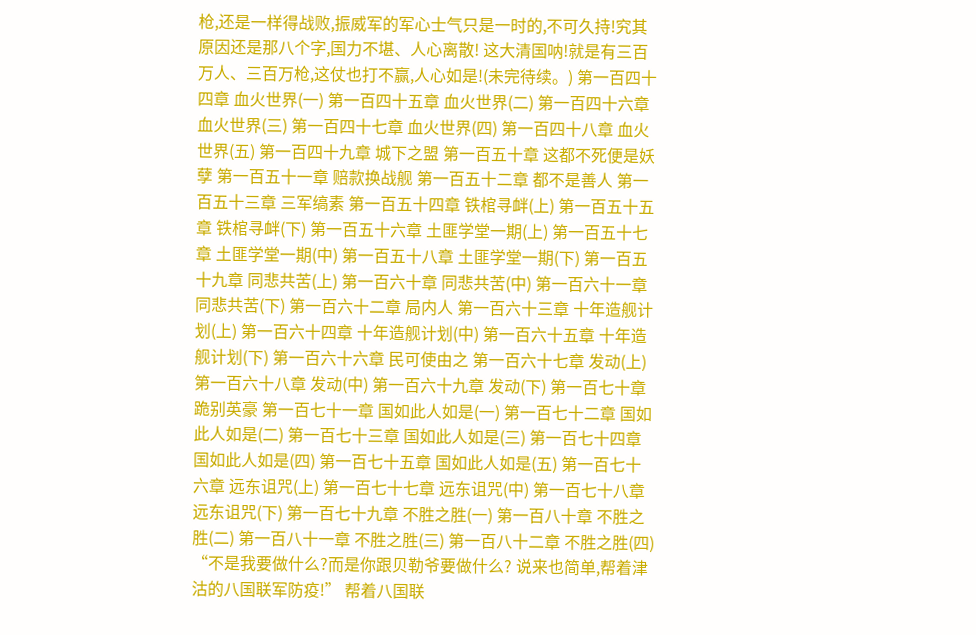枪,还是一样得战败,振威军的军心士气只是一时的,不可久持!究其原因还是那八个字,国力不堪、人心离散! 这大清国呐!就是有三百万人、三百万枪,这仗也打不赢,人心如是!(未完待续。) 第一百四十四章 血火世界(一) 第一百四十五章 血火世界(二) 第一百四十六章 血火世界(三) 第一百四十七章 血火世界(四) 第一百四十八章 血火世界(五) 第一百四十九章 城下之盟 第一百五十章 这都不死便是妖孽 第一百五十一章 赔款换战舰 第一百五十二章 都不是善人 第一百五十三章 三军缟素 第一百五十四章 铁棺寻衅(上) 第一百五十五章 铁棺寻衅(下) 第一百五十六章 土匪学堂一期(上) 第一百五十七章 土匪学堂一期(中) 第一百五十八章 土匪学堂一期(下) 第一百五十九章 同悲共苦(上) 第一百六十章 同悲共苦(中) 第一百六十一章 同悲共苦(下) 第一百六十二章 局内人 第一百六十三章 十年造舰计划(上) 第一百六十四章 十年造舰计划(中) 第一百六十五章 十年造舰计划(下) 第一百六十六章 民可使由之 第一百六十七章 发动(上) 第一百六十八章 发动(中) 第一百六十九章 发动(下) 第一百七十章 跪别英豪 第一百七十一章 国如此人如是(一) 第一百七十二章 国如此人如是(二) 第一百七十三章 国如此人如是(三) 第一百七十四章 国如此人如是(四) 第一百七十五章 国如此人如是(五) 第一百七十六章 远东诅咒(上) 第一百七十七章 远东诅咒(中) 第一百七十八章 远东诅咒(下) 第一百七十九章 不胜之胜(一) 第一百八十章 不胜之胜(二) 第一百八十一章 不胜之胜(三) 第一百八十二章 不胜之胜(四) “不是我要做什么?而是你跟贝勒爷要做什么? 说来也简单,帮着津沽的八国联军防疫!” 帮着八国联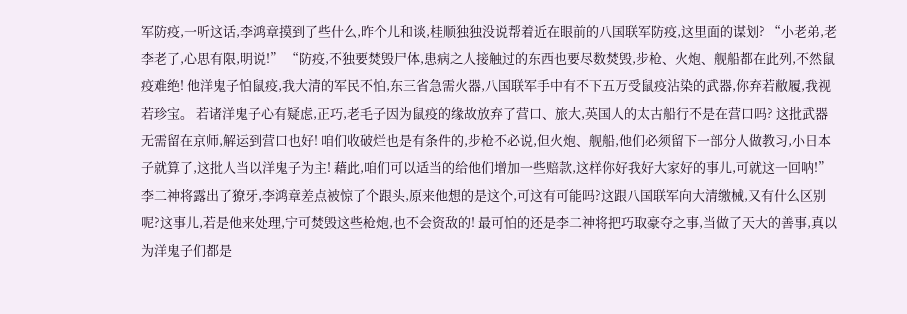军防疫,一听这话,李鸿章摸到了些什么,昨个儿和谈,桂顺独独没说帮着近在眼前的八国联军防疫,这里面的谋划? “小老弟,老李老了,心思有限,明说!” “防疫,不独要焚毁尸体,患病之人接触过的东西也要尽数焚毁,步枪、火炮、舰船都在此列,不然鼠疫难绝! 他洋鬼子怕鼠疫,我大清的军民不怕,东三省急需火器,八国联军手中有不下五万受鼠疫沾染的武器,你弃若敝履,我视若珍宝。 若诸洋鬼子心有疑虑,正巧,老毛子因为鼠疫的缘故放弃了营口、旅大,英国人的太古船行不是在营口吗? 这批武器无需留在京师,解运到营口也好! 咱们收破烂也是有条件的,步枪不必说,但火炮、舰船,他们必须留下一部分人做教习,小日本子就算了,这批人当以洋鬼子为主! 藉此,咱们可以适当的给他们增加一些赔款,这样你好我好大家好的事儿,可就这一回呐!” 李二神将露出了獠牙,李鸿章差点被惊了个跟头,原来他想的是这个,可这有可能吗?这跟八国联军向大清缴械,又有什么区别呢?这事儿,若是他来处理,宁可焚毁这些枪炮,也不会资敌的! 最可怕的还是李二神将把巧取豪夺之事,当做了天大的善事,真以为洋鬼子们都是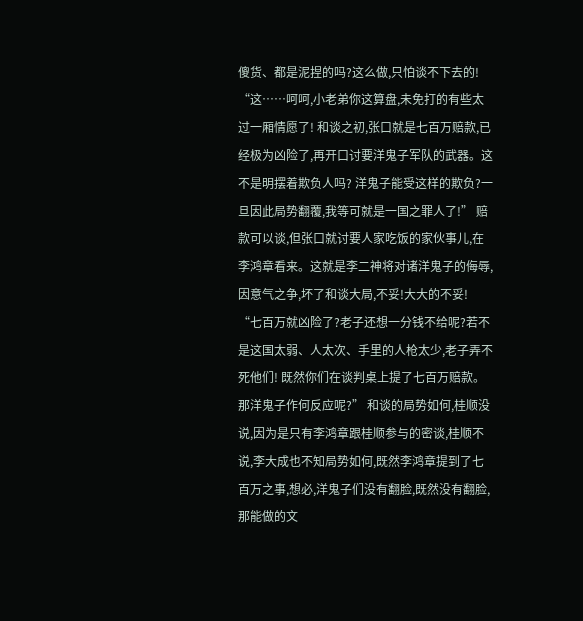傻货、都是泥捏的吗?这么做,只怕谈不下去的! “这……呵呵,小老弟你这算盘,未免打的有些太过一厢情愿了! 和谈之初,张口就是七百万赔款,已经极为凶险了,再开口讨要洋鬼子军队的武器。这不是明摆着欺负人吗? 洋鬼子能受这样的欺负?一旦因此局势翻覆,我等可就是一国之罪人了!” 赔款可以谈,但张口就讨要人家吃饭的家伙事儿,在李鸿章看来。这就是李二神将对诸洋鬼子的侮辱,因意气之争,坏了和谈大局,不妥!大大的不妥! “七百万就凶险了?老子还想一分钱不给呢?若不是这国太弱、人太次、手里的人枪太少,老子弄不死他们! 既然你们在谈判桌上提了七百万赔款。那洋鬼子作何反应呢?” 和谈的局势如何,桂顺没说,因为是只有李鸿章跟桂顺参与的密谈,桂顺不说,李大成也不知局势如何,既然李鸿章提到了七百万之事,想必,洋鬼子们没有翻脸,既然没有翻脸,那能做的文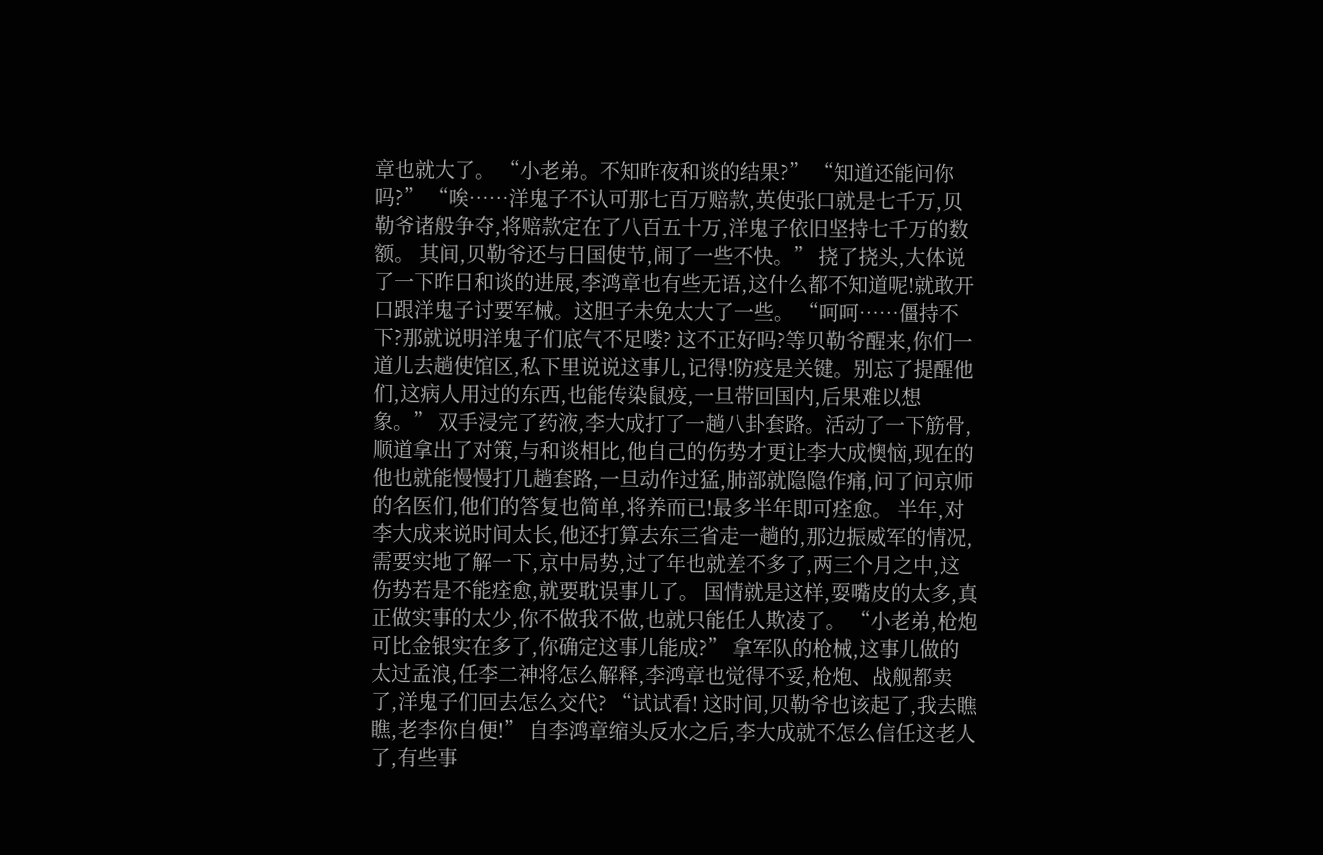章也就大了。 “小老弟。不知昨夜和谈的结果?” “知道还能问你吗?” “唉……洋鬼子不认可那七百万赔款,英使张口就是七千万,贝勒爷诸般争夺,将赔款定在了八百五十万,洋鬼子依旧坚持七千万的数额。 其间,贝勒爷还与日国使节,闹了一些不快。” 挠了挠头,大体说了一下昨日和谈的进展,李鸿章也有些无语,这什么都不知道呢!就敢开口跟洋鬼子讨要军械。这胆子未免太大了一些。 “呵呵……僵持不下?那就说明洋鬼子们底气不足喽? 这不正好吗?等贝勒爷醒来,你们一道儿去趟使馆区,私下里说说这事儿,记得!防疫是关键。别忘了提醒他们,这病人用过的东西,也能传染鼠疫,一旦带回国内,后果难以想象。” 双手浸完了药液,李大成打了一趟八卦套路。活动了一下筋骨,顺道拿出了对策,与和谈相比,他自己的伤势才更让李大成懊恼,现在的他也就能慢慢打几趟套路,一旦动作过猛,肺部就隐隐作痛,问了问京师的名医们,他们的答复也简单,将养而已!最多半年即可痊愈。 半年,对李大成来说时间太长,他还打算去东三省走一趟的,那边振威军的情况,需要实地了解一下,京中局势,过了年也就差不多了,两三个月之中,这伤势若是不能痊愈,就要耽误事儿了。 国情就是这样,耍嘴皮的太多,真正做实事的太少,你不做我不做,也就只能任人欺凌了。 “小老弟,枪炮可比金银实在多了,你确定这事儿能成?” 拿军队的枪械,这事儿做的太过孟浪,任李二神将怎么解释,李鸿章也觉得不妥,枪炮、战舰都卖了,洋鬼子们回去怎么交代? “试试看! 这时间,贝勒爷也该起了,我去瞧瞧,老李你自便!” 自李鸿章缩头反水之后,李大成就不怎么信任这老人了,有些事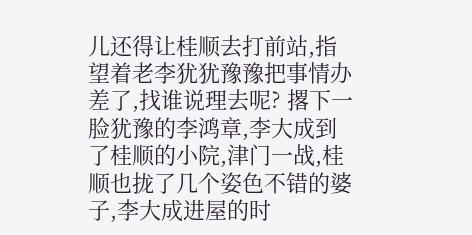儿还得让桂顺去打前站,指望着老李犹犹豫豫把事情办差了,找谁说理去呢? 撂下一脸犹豫的李鸿章,李大成到了桂顺的小院,津门一战,桂顺也拢了几个姿色不错的婆子,李大成进屋的时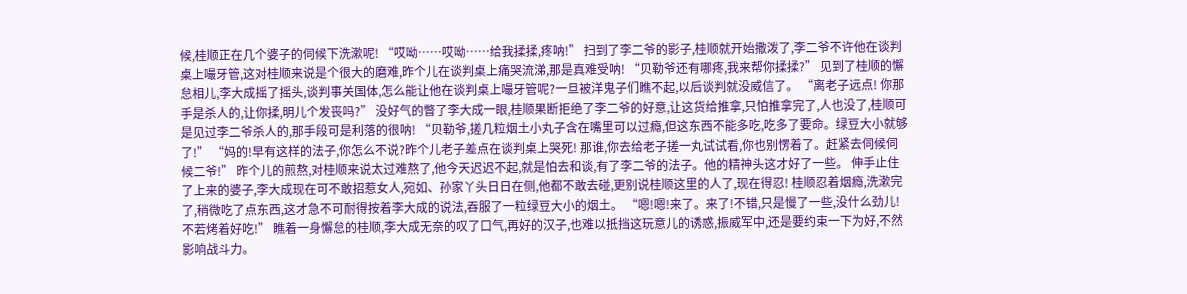候,桂顺正在几个婆子的伺候下洗漱呢! “哎呦……哎呦……给我揉揉,疼呐!” 扫到了李二爷的影子,桂顺就开始撒泼了,李二爷不许他在谈判桌上嘬牙管,这对桂顺来说是个很大的磨难,昨个儿在谈判桌上痛哭流涕,那是真难受呐! “贝勒爷还有哪疼,我来帮你揉揉?” 见到了桂顺的懈怠相儿,李大成摇了摇头,谈判事关国体,怎么能让他在谈判桌上嘬牙管呢?一旦被洋鬼子们瞧不起,以后谈判就没威信了。 “离老子远点! 你那手是杀人的,让你揉,明儿个发丧吗?” 没好气的瞥了李大成一眼,桂顺果断拒绝了李二爷的好意,让这货给推拿,只怕推拿完了,人也没了,桂顺可是见过李二爷杀人的,那手段可是利落的很呐! “贝勒爷,搓几粒烟土小丸子含在嘴里可以过瘾,但这东西不能多吃,吃多了要命。绿豆大小就够了!” “妈的!早有这样的法子,你怎么不说?昨个儿老子差点在谈判桌上哭死! 那谁,你去给老子搓一丸试试看,你也别愣着了。赶紧去伺候伺候二爷!” 昨个儿的煎熬,对桂顺来说太过难熬了,他今天迟迟不起,就是怕去和谈,有了李二爷的法子。他的精神头这才好了一些。 伸手止住了上来的婆子,李大成现在可不敢招惹女人,宛如、孙家丫头日日在侧,他都不敢去碰,更别说桂顺这里的人了,现在得忍! 桂顺忍着烟瘾,洗漱完了,稍微吃了点东西,这才急不可耐得按着李大成的说法,吞服了一粒绿豆大小的烟土。 “嗯!嗯!来了。来了!不错,只是慢了一些,没什么劲儿!不若烤着好吃!” 瞧着一身懈怠的桂顺,李大成无奈的叹了口气,再好的汉子,也难以抵挡这玩意儿的诱惑,振威军中,还是要约束一下为好,不然影响战斗力。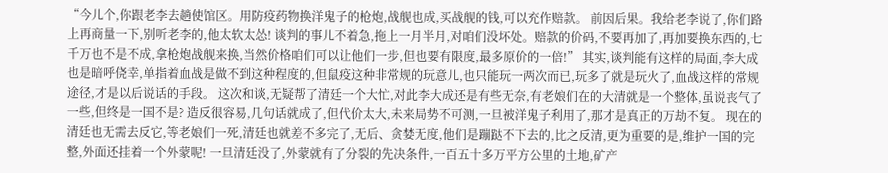“今儿个,你跟老李去趟使馆区。用防疫药物换洋鬼子的枪炮,战舰也成,买战舰的钱,可以充作赔款。 前因后果。我给老李说了,你们路上再商量一下,别听老李的,他太软太怂! 谈判的事儿不着急,拖上一月半月,对咱们没坏处。赔款的价码,不要再加了,再加要换东西的,七千万也不是不成,拿枪炮战舰来换,当然价格咱们可以让他们一步,但也要有限度,最多原价的一倍!” 其实,谈判能有这样的局面,李大成也是暗呼侥幸,单指着血战是做不到这种程度的,但鼠疫这种非常规的玩意儿,也只能玩一两次而已,玩多了就是玩火了,血战这样的常规途径,才是以后说话的手段。 这次和谈,无疑帮了清廷一个大忙,对此李大成还是有些无奈,有老娘们在的大清就是一个整体,虽说丧气了一些,但终是一国不是? 造反很容易,几句话就成了,但代价太大,未来局势不可测,一旦被洋鬼子利用了,那才是真正的万劫不复。 现在的清廷也无需去反它,等老娘们一死,清廷也就差不多完了,无后、贪婪无度,他们是蹦跶不下去的,比之反清,更为重要的是,维护一国的完整,外面还挂着一个外蒙呢! 一旦清廷没了,外蒙就有了分裂的先决条件,一百五十多万平方公里的土地,矿产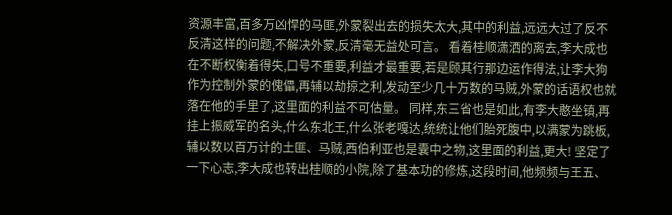资源丰富,百多万凶悍的马匪,外蒙裂出去的损失太大,其中的利益,远远大过了反不反清这样的问题,不解决外蒙,反清毫无益处可言。 看着桂顺潇洒的离去,李大成也在不断权衡着得失,口号不重要,利益才最重要,若是顾其行那边运作得法,让李大狗作为控制外蒙的傀儡,再辅以劫掠之利,发动至少几十万数的马贼,外蒙的话语权也就落在他的手里了,这里面的利益不可估量。 同样,东三省也是如此,有李大憨坐镇,再挂上振威军的名头,什么东北王,什么张老嘎达,统统让他们胎死腹中,以满蒙为跳板,辅以数以百万计的土匪、马贼,西伯利亚也是囊中之物,这里面的利益,更大! 坚定了一下心志,李大成也转出桂顺的小院,除了基本功的修炼,这段时间,他频频与王五、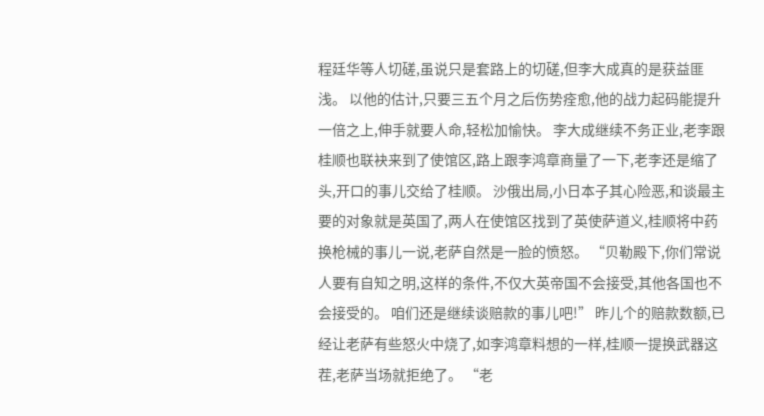程廷华等人切磋,虽说只是套路上的切磋,但李大成真的是获益匪浅。 以他的估计,只要三五个月之后伤势痊愈,他的战力起码能提升一倍之上,伸手就要人命,轻松加愉快。 李大成继续不务正业,老李跟桂顺也联袂来到了使馆区,路上跟李鸿章商量了一下,老李还是缩了头,开口的事儿交给了桂顺。 沙俄出局,小日本子其心险恶,和谈最主要的对象就是英国了,两人在使馆区找到了英使萨道义,桂顺将中药换枪械的事儿一说,老萨自然是一脸的愤怒。 “贝勒殿下,你们常说人要有自知之明,这样的条件,不仅大英帝国不会接受,其他各国也不会接受的。 咱们还是继续谈赔款的事儿吧!” 昨儿个的赔款数额,已经让老萨有些怒火中烧了,如李鸿章料想的一样,桂顺一提换武器这茬,老萨当场就拒绝了。 “老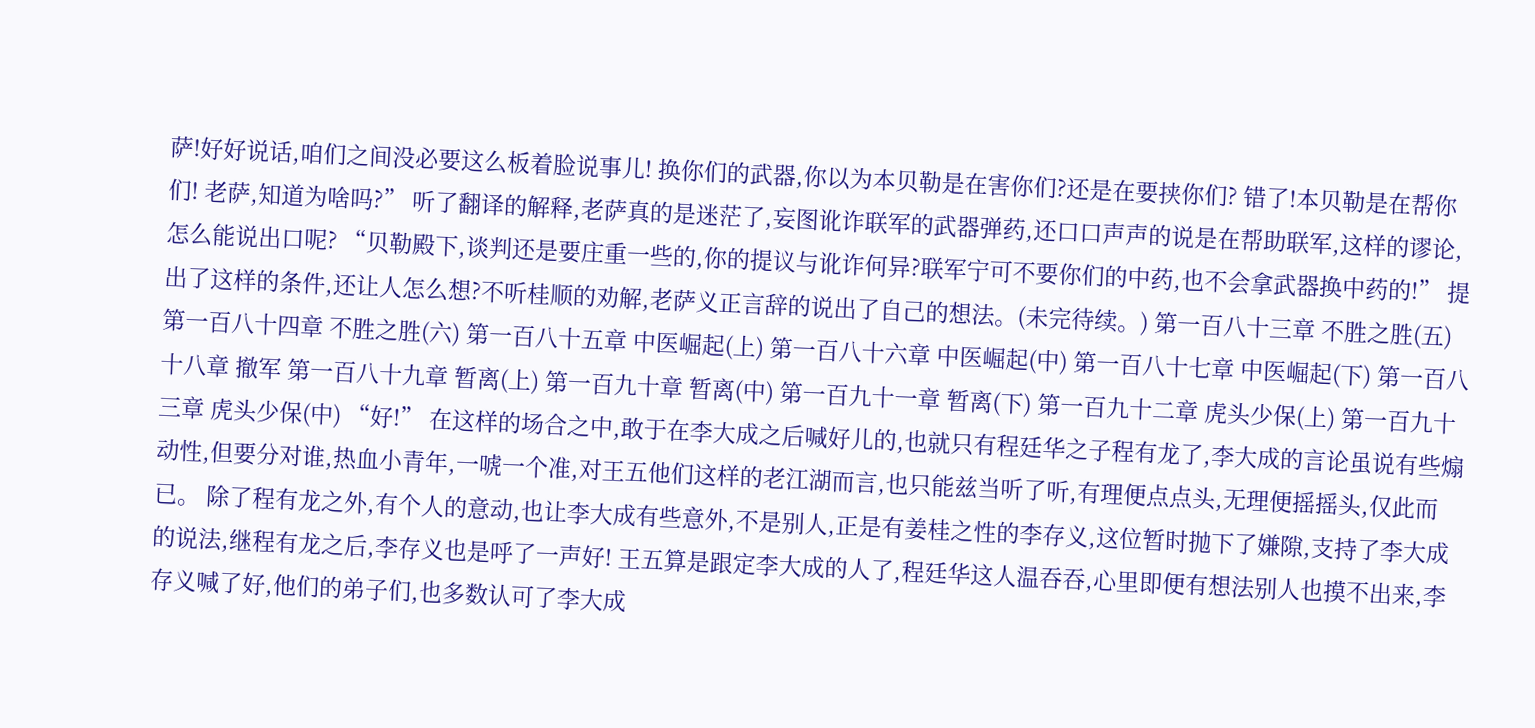萨!好好说话,咱们之间没必要这么板着脸说事儿! 换你们的武器,你以为本贝勒是在害你们?还是在要挟你们? 错了!本贝勒是在帮你们! 老萨,知道为啥吗?” 听了翻译的解释,老萨真的是迷茫了,妄图讹诈联军的武器弹药,还口口声声的说是在帮助联军,这样的谬论,怎么能说出口呢? “贝勒殿下,谈判还是要庄重一些的,你的提议与讹诈何异?联军宁可不要你们的中药,也不会拿武器换中药的!” 提出了这样的条件,还让人怎么想?不听桂顺的劝解,老萨义正言辞的说出了自己的想法。(未完待续。) 第一百八十三章 不胜之胜(五) 第一百八十四章 不胜之胜(六) 第一百八十五章 中医崛起(上) 第一百八十六章 中医崛起(中) 第一百八十七章 中医崛起(下) 第一百八十八章 撤军 第一百八十九章 暂离(上) 第一百九十章 暂离(中) 第一百九十一章 暂离(下) 第一百九十二章 虎头少保(上) 第一百九十三章 虎头少保(中) “好!” 在这样的场合之中,敢于在李大成之后喊好儿的,也就只有程廷华之子程有龙了,李大成的言论虽说有些煽动性,但要分对谁,热血小青年,一唬一个准,对王五他们这样的老江湖而言,也只能兹当听了听,有理便点点头,无理便摇摇头,仅此而已。 除了程有龙之外,有个人的意动,也让李大成有些意外,不是别人,正是有姜桂之性的李存义,这位暂时抛下了嫌隙,支持了李大成的说法,继程有龙之后,李存义也是呼了一声好! 王五算是跟定李大成的人了,程廷华这人温吞吞,心里即便有想法别人也摸不出来,李存义喊了好,他们的弟子们,也多数认可了李大成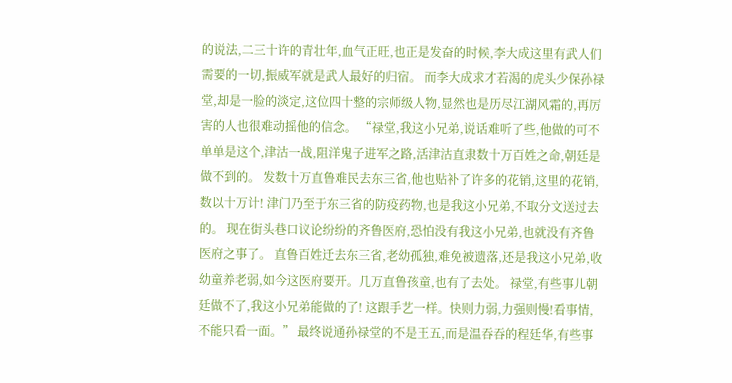的说法,二三十许的青壮年,血气正旺,也正是发奋的时候,李大成这里有武人们需要的一切,振威军就是武人最好的归宿。 而李大成求才若渴的虎头少保孙禄堂,却是一脸的淡定,这位四十整的宗师级人物,显然也是历尽江湖风霜的,再厉害的人也很难动摇他的信念。 “禄堂,我这小兄弟,说话难听了些,他做的可不单单是这个,津沽一战,阻洋鬼子进军之路,活津沽直隶数十万百姓之命,朝廷是做不到的。 发数十万直鲁难民去东三省,他也贴补了许多的花销,这里的花销,数以十万计! 津门乃至于东三省的防疫药物,也是我这小兄弟,不取分文送过去的。 现在街头巷口议论纷纷的齐鲁医府,恐怕没有我这小兄弟,也就没有齐鲁医府之事了。 直鲁百姓迁去东三省,老幼孤独,难免被遗落,还是我这小兄弟,收幼童养老弱,如今这医府要开。几万直鲁孩童,也有了去处。 禄堂,有些事儿朝廷做不了,我这小兄弟能做的了! 这跟手艺一样。快则力弱,力强则慢!看事情,不能只看一面。” 最终说通孙禄堂的不是王五,而是温吞吞的程廷华,有些事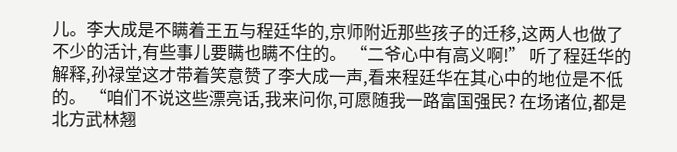儿。李大成是不瞒着王五与程廷华的,京师附近那些孩子的迁移,这两人也做了不少的活计,有些事儿要瞒也瞒不住的。 “二爷心中有高义啊!” 听了程廷华的解释,孙禄堂这才带着笑意赞了李大成一声,看来程廷华在其心中的地位是不低的。 “咱们不说这些漂亮话,我来问你,可愿随我一路富国强民? 在场诸位,都是北方武林翘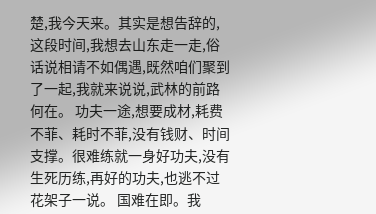楚,我今天来。其实是想告辞的,这段时间,我想去山东走一走,俗话说相请不如偶遇,既然咱们聚到了一起,我就来说说,武林的前路何在。 功夫一途,想要成材,耗费不菲、耗时不菲,没有钱财、时间支撑。很难练就一身好功夫,没有生死历练,再好的功夫,也逃不过花架子一说。 国难在即。我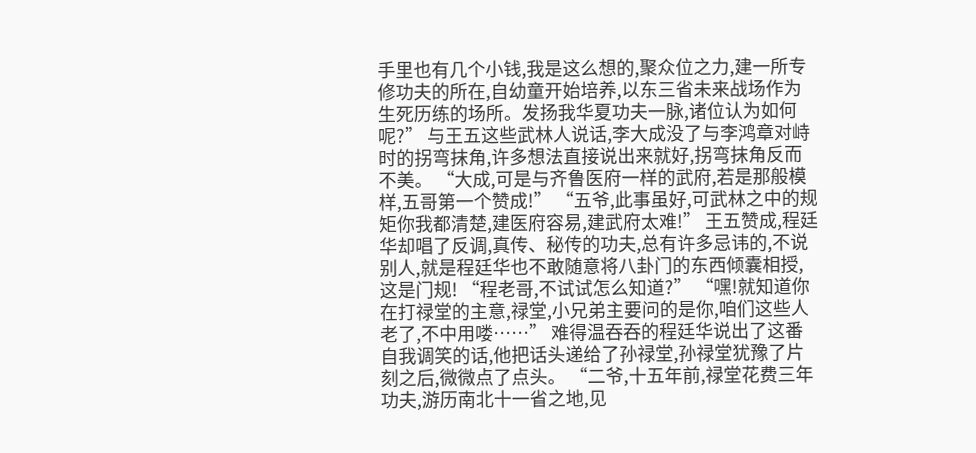手里也有几个小钱,我是这么想的,聚众位之力,建一所专修功夫的所在,自幼童开始培养,以东三省未来战场作为生死历练的场所。发扬我华夏功夫一脉,诸位认为如何呢?” 与王五这些武林人说话,李大成没了与李鸿章对峙时的拐弯抹角,许多想法直接说出来就好,拐弯抹角反而不美。 “大成,可是与齐鲁医府一样的武府,若是那般模样,五哥第一个赞成!” “五爷,此事虽好,可武林之中的规矩你我都清楚,建医府容易,建武府太难!” 王五赞成,程廷华却唱了反调,真传、秘传的功夫,总有许多忌讳的,不说别人,就是程廷华也不敢随意将八卦门的东西倾囊相授,这是门规! “程老哥,不试试怎么知道?” “嘿!就知道你在打禄堂的主意,禄堂,小兄弟主要问的是你,咱们这些人老了,不中用喽……” 难得温吞吞的程廷华说出了这番自我调笑的话,他把话头递给了孙禄堂,孙禄堂犹豫了片刻之后,微微点了点头。 “二爷,十五年前,禄堂花费三年功夫,游历南北十一省之地,见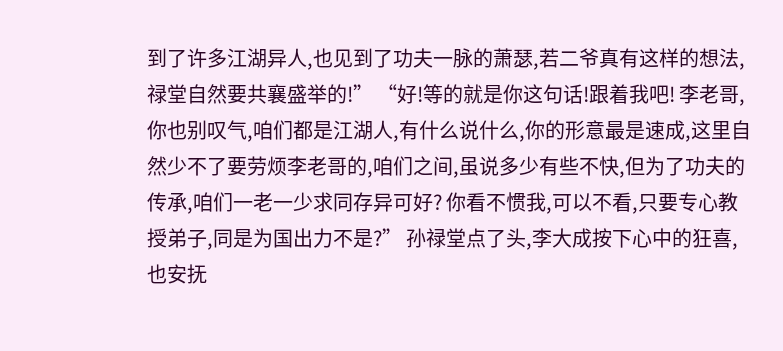到了许多江湖异人,也见到了功夫一脉的萧瑟,若二爷真有这样的想法,禄堂自然要共襄盛举的!” “好!等的就是你这句话!跟着我吧! 李老哥,你也别叹气,咱们都是江湖人,有什么说什么,你的形意最是速成,这里自然少不了要劳烦李老哥的,咱们之间,虽说多少有些不快,但为了功夫的传承,咱们一老一少求同存异可好? 你看不惯我,可以不看,只要专心教授弟子,同是为国出力不是?” 孙禄堂点了头,李大成按下心中的狂喜,也安抚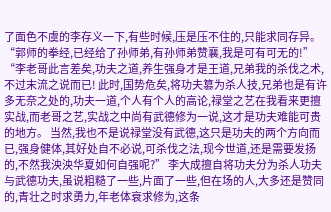了面色不虞的李存义一下,有些时候,压是压不住的,只能求同存异。 “郭师的拳经,已经给了孙师弟,有孙师弟赞襄,我是可有可无的!” “李老哥此言差矣,功夫之道,养生强身才是王道,兄弟我的杀伐之术,不过末流之说而已! 此时,国势危矣,将功夫篡为杀人技,兄弟也是有许多无奈之处的,功夫一道,个人有个人的高论,禄堂之艺在我看来更擅实战,而老哥之艺,实战之中尚有武德修为一说,这才是功夫难能可贵的地方。 当然,我也不是说禄堂没有武德,这只是功夫的两个方向而已,强身健体,其好处自不必说,可杀伐之法,现今世道,还是需要发扬的,不然我泱泱华夏如何自强呢?” 李大成擅自将功夫分为杀人功夫与武德功夫,虽说粗糙了一些,片面了一些,但在场的人,大多还是赞同的,青壮之时求勇力,年老体衰求修为,这条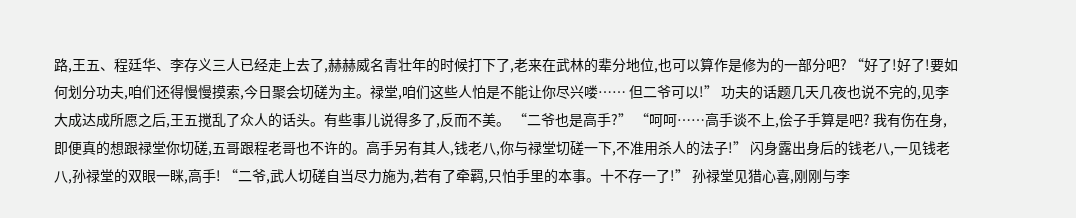路,王五、程廷华、李存义三人已经走上去了,赫赫威名青壮年的时候打下了,老来在武林的辈分地位,也可以算作是修为的一部分吧? “好了!好了!要如何划分功夫,咱们还得慢慢摸索,今日聚会切磋为主。禄堂,咱们这些人怕是不能让你尽兴喽…… 但二爷可以!” 功夫的话题几天几夜也说不完的,见李大成达成所愿之后,王五搅乱了众人的话头。有些事儿说得多了,反而不美。 “二爷也是高手?” “呵呵……高手谈不上,侩子手算是吧? 我有伤在身,即便真的想跟禄堂你切磋,五哥跟程老哥也不许的。高手另有其人,钱老八,你与禄堂切磋一下,不准用杀人的法子!” 闪身露出身后的钱老八,一见钱老八,孙禄堂的双眼一眯,高手! “二爷,武人切磋自当尽力施为,若有了牵羁,只怕手里的本事。十不存一了!” 孙禄堂见猎心喜,刚刚与李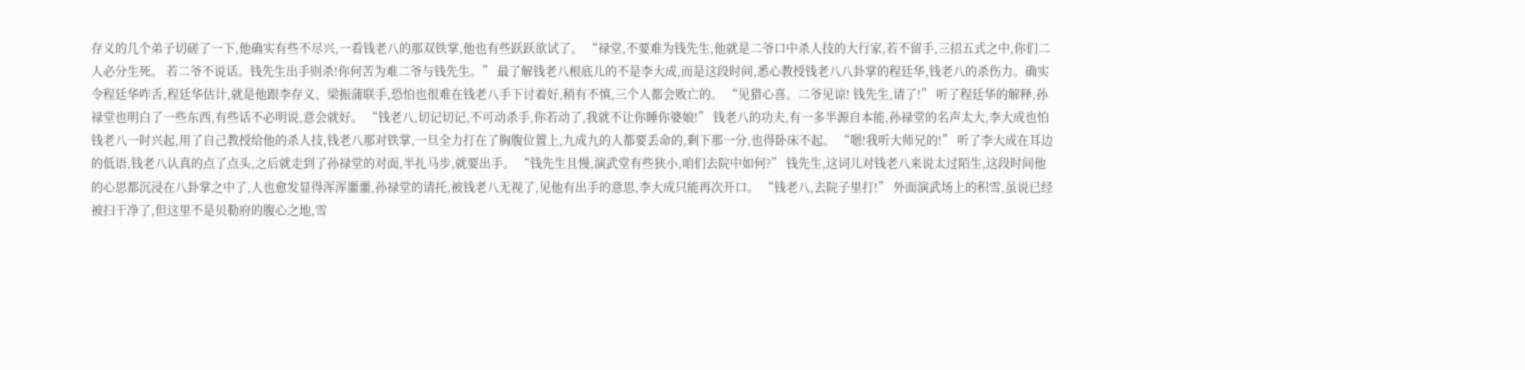存义的几个弟子切磋了一下,他确实有些不尽兴,一看钱老八的那双铁掌,他也有些跃跃欲试了。 “禄堂,不要难为钱先生,他就是二爷口中杀人技的大行家,若不留手,三招五式之中,你们二人必分生死。 若二爷不说话。钱先生出手则杀!你何苦为难二爷与钱先生。” 最了解钱老八根底儿的不是李大成,而是这段时间,悉心教授钱老八八卦掌的程廷华,钱老八的杀伤力。确实令程廷华咋舌,程廷华估计,就是他跟李存义、梁振蒲联手,恐怕也很难在钱老八手下讨着好,稍有不慎,三个人都会败亡的。 “见猎心喜。二爷见谅! 钱先生,请了!” 听了程廷华的解释,孙禄堂也明白了一些东西,有些话不必明说,意会就好。 “钱老八,切记切记,不可动杀手,你若动了,我就不让你睡你婆娘!” 钱老八的功夫,有一多半源自本能,孙禄堂的名声太大,李大成也怕钱老八一时兴起,用了自己教授给他的杀人技,钱老八那对铁掌,一旦全力打在了胸腹位置上,九成九的人都要丢命的,剩下那一分,也得卧床不起。 “嗯!我听大师兄的!” 听了李大成在耳边的低语,钱老八认真的点了点头,之后就走到了孙禄堂的对面,半扎马步,就要出手。 “钱先生且慢,演武堂有些狭小,咱们去院中如何?” 钱先生,这词儿对钱老八来说太过陌生,这段时间他的心思都沉浸在八卦掌之中了,人也愈发显得浑浑噩噩,孙禄堂的请托,被钱老八无视了,见他有出手的意思,李大成只能再次开口。 “钱老八,去院子里打!” 外面演武场上的积雪,虽说已经被扫干净了,但这里不是贝勒府的腹心之地,雪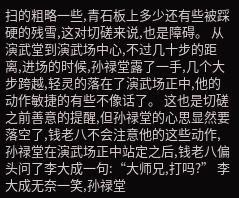扫的粗略一些,青石板上多少还有些被踩硬的残雪,这对切磋来说,也是障碍。 从演武堂到演武场中心,不过几十步的距离,进场的时候,孙禄堂露了一手,几个大步跨越,轻灵的落在了演武场正中,他的动作敏捷的有些不像话了。 这也是切磋之前善意的提醒,但孙禄堂的心思显然要落空了,钱老八不会注意他的这些动作,孙禄堂在演武场正中站定之后,钱老八偏头问了李大成一句:“大师兄,打吗?” 李大成无奈一笑,孙禄堂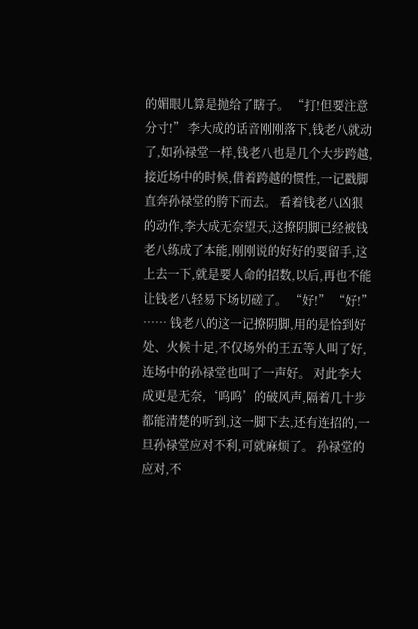的媚眼儿算是抛给了瞎子。 “打!但要注意分寸!” 李大成的话音刚刚落下,钱老八就动了,如孙禄堂一样,钱老八也是几个大步跨越,接近场中的时候,借着跨越的惯性,一记戳脚直奔孙禄堂的胯下而去。 看着钱老八凶狠的动作,李大成无奈望天,这撩阴脚已经被钱老八练成了本能,刚刚说的好好的要留手,这上去一下,就是要人命的招数,以后,再也不能让钱老八轻易下场切磋了。 “好!” “好!” …… 钱老八的这一记撩阴脚,用的是恰到好处、火候十足,不仅场外的王五等人叫了好,连场中的孙禄堂也叫了一声好。 对此李大成更是无奈,‘呜呜’的破风声,隔着几十步都能清楚的听到,这一脚下去,还有连招的,一旦孙禄堂应对不利,可就麻烦了。 孙禄堂的应对,不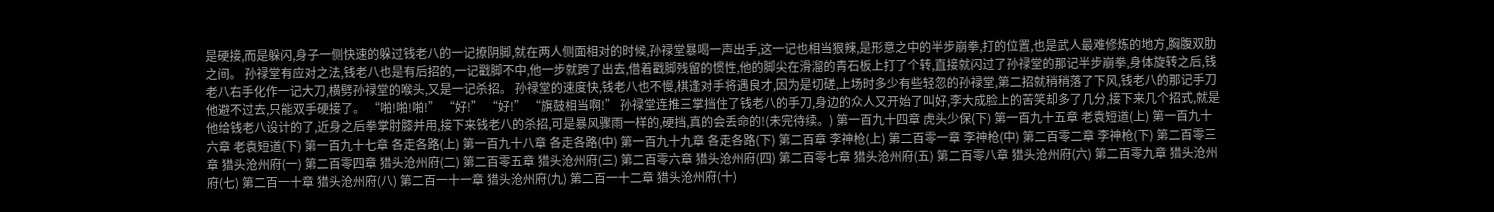是硬接,而是躲闪,身子一侧快速的躲过钱老八的一记撩阴脚,就在两人侧面相对的时候,孙禄堂暴喝一声出手,这一记也相当狠辣,是形意之中的半步崩拳,打的位置,也是武人最难修炼的地方,胸腹双肋之间。 孙禄堂有应对之法,钱老八也是有后招的,一记戳脚不中,他一步就跨了出去,借着戳脚残留的惯性,他的脚尖在滑溜的青石板上打了个转,直接就闪过了孙禄堂的那记半步崩拳,身体旋转之后,钱老八右手化作一记大刀,横劈孙禄堂的喉头,又是一记杀招。 孙禄堂的速度快,钱老八也不慢,棋逢对手将遇良才,因为是切磋,上场时多少有些轻忽的孙禄堂,第二招就稍稍落了下风,钱老八的那记手刀他避不过去,只能双手硬接了。 “啪!啪!啪!” “好!” “好!” “旗鼓相当啊!” 孙禄堂连推三掌挡住了钱老八的手刀,身边的众人又开始了叫好,李大成脸上的苦笑却多了几分,接下来几个招式,就是他给钱老八设计的了,近身之后拳掌肘膝并用,接下来钱老八的杀招,可是暴风骤雨一样的,硬挡,真的会丢命的!(未完待续。) 第一百九十四章 虎头少保(下) 第一百九十五章 老袁短道(上) 第一百九十六章 老袁短道(下) 第一百九十七章 各走各路(上) 第一百九十八章 各走各路(中) 第一百九十九章 各走各路(下) 第二百章 李神枪(上) 第二百零一章 李神枪(中) 第二百零二章 李神枪(下) 第二百零三章 猎头沧州府(一) 第二百零四章 猎头沧州府(二) 第二百零五章 猎头沧州府(三) 第二百零六章 猎头沧州府(四) 第二百零七章 猎头沧州府(五) 第二百零八章 猎头沧州府(六) 第二百零九章 猎头沧州府(七) 第二百一十章 猎头沧州府(八) 第二百一十一章 猎头沧州府(九) 第二百一十二章 猎头沧州府(十)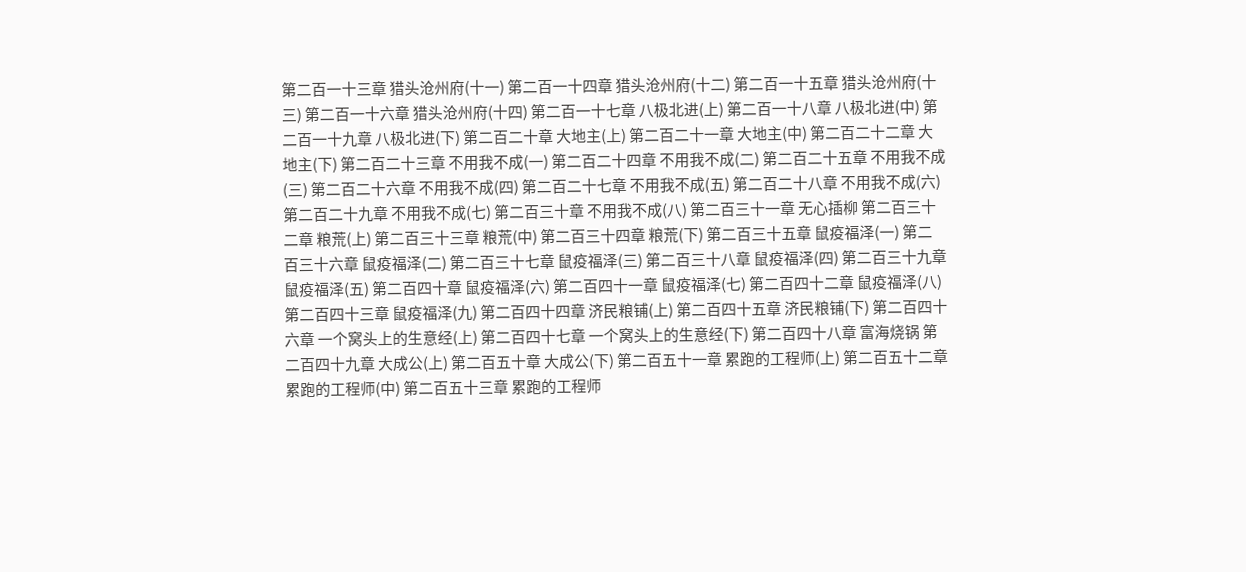第二百一十三章 猎头沧州府(十一) 第二百一十四章 猎头沧州府(十二) 第二百一十五章 猎头沧州府(十三) 第二百一十六章 猎头沧州府(十四) 第二百一十七章 八极北进(上) 第二百一十八章 八极北进(中) 第二百一十九章 八极北进(下) 第二百二十章 大地主(上) 第二百二十一章 大地主(中) 第二百二十二章 大地主(下) 第二百二十三章 不用我不成(一) 第二百二十四章 不用我不成(二) 第二百二十五章 不用我不成(三) 第二百二十六章 不用我不成(四) 第二百二十七章 不用我不成(五) 第二百二十八章 不用我不成(六) 第二百二十九章 不用我不成(七) 第二百三十章 不用我不成(八) 第二百三十一章 无心插柳 第二百三十二章 粮荒(上) 第二百三十三章 粮荒(中) 第二百三十四章 粮荒(下) 第二百三十五章 鼠疫福泽(一) 第二百三十六章 鼠疫福泽(二) 第二百三十七章 鼠疫福泽(三) 第二百三十八章 鼠疫福泽(四) 第二百三十九章 鼠疫福泽(五) 第二百四十章 鼠疫福泽(六) 第二百四十一章 鼠疫福泽(七) 第二百四十二章 鼠疫福泽(八) 第二百四十三章 鼠疫福泽(九) 第二百四十四章 济民粮铺(上) 第二百四十五章 济民粮铺(下) 第二百四十六章 一个窝头上的生意经(上) 第二百四十七章 一个窝头上的生意经(下) 第二百四十八章 富海烧锅 第二百四十九章 大成公(上) 第二百五十章 大成公(下) 第二百五十一章 累跑的工程师(上) 第二百五十二章 累跑的工程师(中) 第二百五十三章 累跑的工程师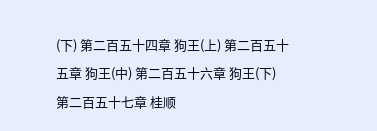(下) 第二百五十四章 狗王(上) 第二百五十五章 狗王(中) 第二百五十六章 狗王(下) 第二百五十七章 桂顺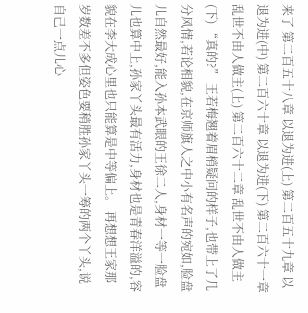来了 第二百五十八章 以退为进(上) 第二百五十九章 以退为进(中) 第二百六十章 以退为进(下) 第二百六十一章 乱世不由人做主(上) 第二百六十二章 乱世不由人做主(下) “真的?” 王若梅翘着眉梢疑问的样子,也带上了几分风情,若论相貌,在京师旗人之中小有名声的宛如,脸盘儿自然最好,能入孙本武眼的王徐二人,身材一等一脸盘儿也算中上,孙家丫头最有活力,身材也是青春洋溢的,容貌在李大成心里也只能算是中等偏上。 再想想王家那岁数差不多但姿色要稍胜孙家丫头一筹的两个丫头,说自己一点儿心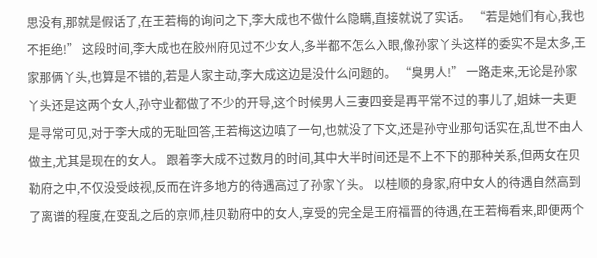思没有,那就是假话了,在王若梅的询问之下,李大成也不做什么隐瞒,直接就说了实话。 “若是她们有心,我也不拒绝!” 这段时间,李大成也在胶州府见过不少女人,多半都不怎么入眼,像孙家丫头这样的委实不是太多,王家那俩丫头,也算是不错的,若是人家主动,李大成这边是没什么问题的。 “臭男人!” 一路走来,无论是孙家丫头还是这两个女人,孙守业都做了不少的开导,这个时候男人三妻四妾是再平常不过的事儿了,姐妹一夫更是寻常可见,对于李大成的无耻回答,王若梅这边嗔了一句,也就没了下文,还是孙守业那句话实在,乱世不由人做主,尤其是现在的女人。 跟着李大成不过数月的时间,其中大半时间还是不上不下的那种关系,但两女在贝勒府之中,不仅没受歧视,反而在许多地方的待遇高过了孙家丫头。 以桂顺的身家,府中女人的待遇自然高到了离谱的程度,在变乱之后的京师,桂贝勒府中的女人,享受的完全是王府福晋的待遇,在王若梅看来,即便两个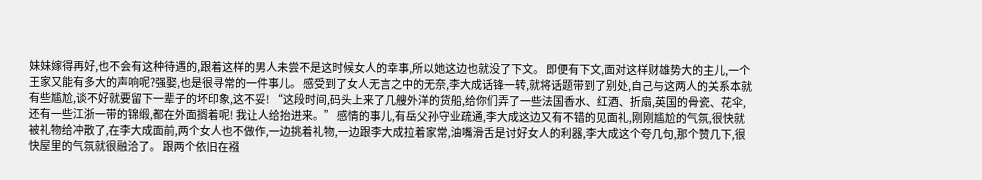妹妹嫁得再好,也不会有这种待遇的,跟着这样的男人未尝不是这时候女人的幸事,所以她这边也就没了下文。 即便有下文,面对这样财雄势大的主儿,一个王家又能有多大的声响呢?强娶,也是很寻常的一件事儿。 感受到了女人无言之中的无奈,李大成话锋一转,就将话题带到了别处,自己与这两人的关系本就有些尴尬,谈不好就要留下一辈子的坏印象,这不妥! “这段时间,码头上来了几艘外洋的货船,给你们弄了一些法国香水、红酒、折扇,英国的骨瓷、花伞,还有一些江浙一带的锦缎,都在外面搁着呢! 我让人给抬进来。” 感情的事儿,有岳父孙守业疏通,李大成这边又有不错的见面礼,刚刚尴尬的气氛,很快就被礼物给冲散了,在李大成面前,两个女人也不做作,一边挑着礼物,一边跟李大成拉着家常,油嘴滑舌是讨好女人的利器,李大成这个夸几句,那个赞几下,很快屋里的气氛就很融洽了。 跟两个依旧在襁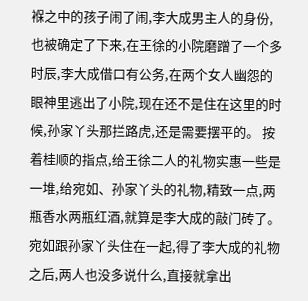褓之中的孩子闹了闹,李大成男主人的身份,也被确定了下来,在王徐的小院磨蹭了一个多时辰,李大成借口有公务,在两个女人幽怨的眼神里逃出了小院,现在还不是住在这里的时候,孙家丫头那拦路虎,还是需要摆平的。 按着桂顺的指点,给王徐二人的礼物实惠一些是一堆,给宛如、孙家丫头的礼物,精致一点,两瓶香水两瓶红酒,就算是李大成的敲门砖了。 宛如跟孙家丫头住在一起,得了李大成的礼物之后,两人也没多说什么,直接就拿出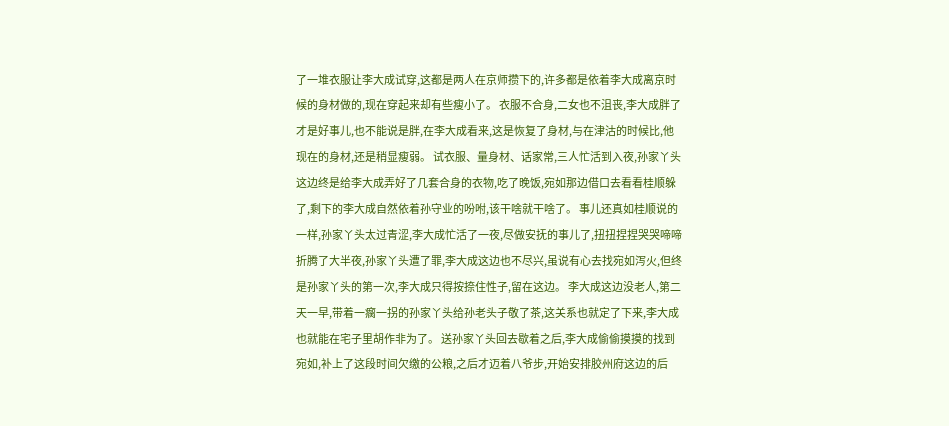了一堆衣服让李大成试穿,这都是两人在京师攒下的,许多都是依着李大成离京时候的身材做的,现在穿起来却有些瘦小了。 衣服不合身,二女也不沮丧,李大成胖了才是好事儿,也不能说是胖,在李大成看来,这是恢复了身材,与在津沽的时候比,他现在的身材,还是稍显瘦弱。 试衣服、量身材、话家常,三人忙活到入夜,孙家丫头这边终是给李大成弄好了几套合身的衣物,吃了晚饭,宛如那边借口去看看桂顺躲了,剩下的李大成自然依着孙守业的吩咐,该干啥就干啥了。 事儿还真如桂顺说的一样,孙家丫头太过青涩,李大成忙活了一夜,尽做安抚的事儿了,扭扭捏捏哭哭啼啼折腾了大半夜,孙家丫头遭了罪,李大成这边也不尽兴,虽说有心去找宛如泻火,但终是孙家丫头的第一次,李大成只得按捺住性子,留在这边。 李大成这边没老人,第二天一早,带着一瘸一拐的孙家丫头给孙老头子敬了茶,这关系也就定了下来,李大成也就能在宅子里胡作非为了。 送孙家丫头回去歇着之后,李大成偷偷摸摸的找到宛如,补上了这段时间欠缴的公粮,之后才迈着八爷步,开始安排胶州府这边的后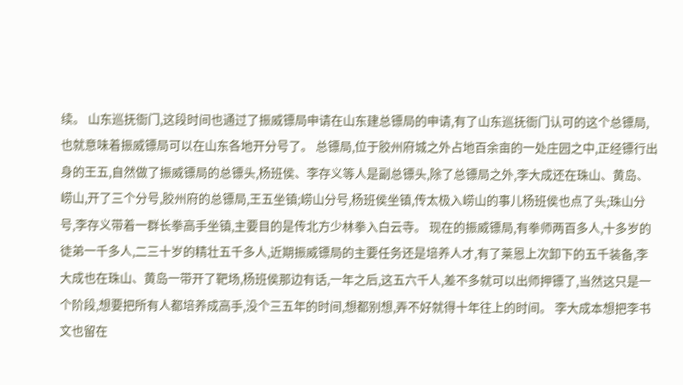续。 山东巡抚衙门,这段时间也通过了振威镖局申请在山东建总镖局的申请,有了山东巡抚衙门认可的这个总镖局,也就意味着振威镖局可以在山东各地开分号了。 总镖局,位于胶州府城之外占地百余亩的一处庄园之中,正经镖行出身的王五,自然做了振威镖局的总镖头,杨班侯、李存义等人是副总镖头,除了总镖局之外,李大成还在珠山、黄岛、崂山,开了三个分号,胶州府的总镖局,王五坐镇;崂山分号,杨班侯坐镇,传太极入崂山的事儿杨班侯也点了头;珠山分号,李存义带着一群长拳高手坐镇,主要目的是传北方少林拳入白云寺。 现在的振威镖局,有拳师两百多人,十多岁的徒弟一千多人,二三十岁的精壮五千多人,近期振威镖局的主要任务还是培养人才,有了莱恩上次卸下的五千装备,李大成也在珠山、黄岛一带开了靶场,杨班侯那边有话,一年之后,这五六千人,差不多就可以出师押镖了,当然这只是一个阶段,想要把所有人都培养成高手,没个三五年的时间,想都别想,弄不好就得十年往上的时间。 李大成本想把李书文也留在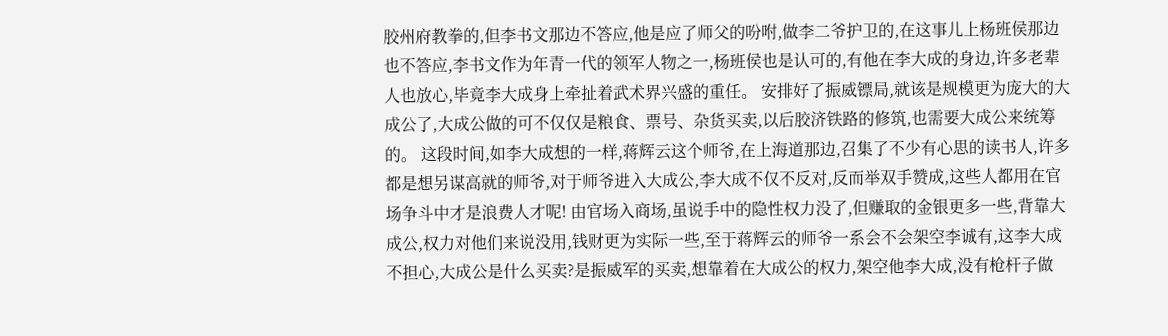胶州府教拳的,但李书文那边不答应,他是应了师父的吩咐,做李二爷护卫的,在这事儿上杨班侯那边也不答应,李书文作为年青一代的领军人物之一,杨班侯也是认可的,有他在李大成的身边,许多老辈人也放心,毕竟李大成身上牵扯着武术界兴盛的重任。 安排好了振威镖局,就该是规模更为庞大的大成公了,大成公做的可不仅仅是粮食、票号、杂货买卖,以后胶济铁路的修筑,也需要大成公来统筹的。 这段时间,如李大成想的一样,蒋辉云这个师爷,在上海道那边,召集了不少有心思的读书人,许多都是想另谋高就的师爷,对于师爷进入大成公,李大成不仅不反对,反而举双手赞成,这些人都用在官场争斗中才是浪费人才呢! 由官场入商场,虽说手中的隐性权力没了,但赚取的金银更多一些,背靠大成公,权力对他们来说没用,钱财更为实际一些,至于蒋辉云的师爷一系会不会架空李诚有,这李大成不担心,大成公是什么买卖?是振威军的买卖,想靠着在大成公的权力,架空他李大成,没有枪杆子做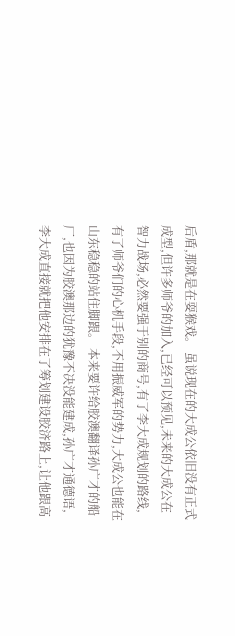后盾,那就是在耍猴戏。 虽说现在的大成公依旧没有正式成型,但许多师爷的加入,已经可以预见,未来的大成公在智力战场,必然要强于别的商号,有了李大成规划的路线,有了师爷们的心机手段,不用振威军的势力,大成公也能在山东稳稳的站住脚跟。 本来要许给胶澳翻译孙广才的船厂,也因为胶澳那边的犹豫不决没能建成,孙广才通德语,李大成直接就把他安排在了筹划建设胶济路上,让他跟高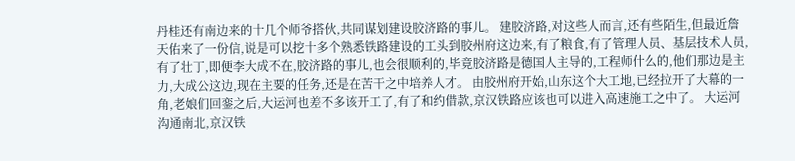丹桂还有南边来的十几个师爷搭伙,共同谋划建设胶济路的事儿。 建胶济路,对这些人而言,还有些陌生,但最近詹天佑来了一份信,说是可以挖十多个熟悉铁路建设的工头到胶州府这边来,有了粮食,有了管理人员、基层技术人员,有了壮丁,即便李大成不在,胶济路的事儿,也会很顺利的,毕竟胶济路是德国人主导的,工程师什么的,他们那边是主力,大成公这边,现在主要的任务,还是在苦干之中培养人才。 由胶州府开始,山东这个大工地,已经拉开了大幕的一角,老娘们回銮之后,大运河也差不多该开工了,有了和约借款,京汉铁路应该也可以进入高速施工之中了。 大运河沟通南北,京汉铁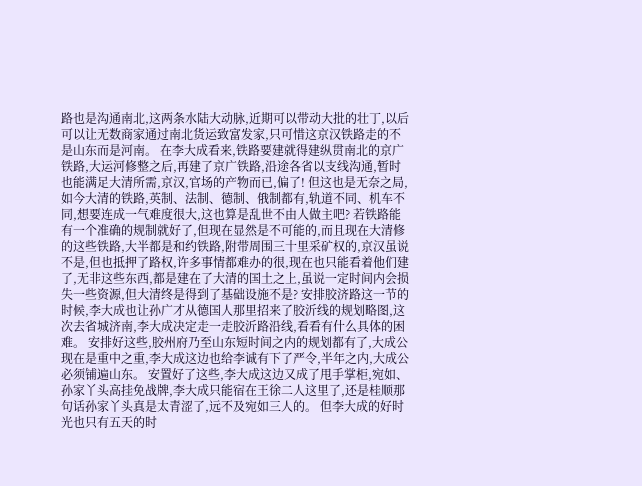路也是沟通南北,这两条水陆大动脉,近期可以带动大批的壮丁,以后可以让无数商家通过南北货运致富发家,只可惜这京汉铁路走的不是山东而是河南。 在李大成看来,铁路要建就得建纵贯南北的京广铁路,大运河修整之后,再建了京广铁路,沿途各省以支线沟通,暂时也能满足大清所需,京汉,官场的产物而已,偏了! 但这也是无奈之局,如今大清的铁路,英制、法制、德制、俄制都有,轨道不同、机车不同,想要连成一气难度很大,这也算是乱世不由人做主吧? 若铁路能有一个准确的规制就好了,但现在显然是不可能的,而且现在大清修的这些铁路,大半都是和约铁路,附带周围三十里采矿权的,京汉虽说不是,但也抵押了路权,许多事情都难办的很,现在也只能看着他们建了,无非这些东西,都是建在了大清的国土之上,虽说一定时间内会损失一些资源,但大清终是得到了基础设施不是? 安排胶济路这一节的时候,李大成也让孙广才从德国人那里招来了胶沂线的规划略图,这次去省城济南,李大成决定走一走胶沂路沿线,看看有什么具体的困难。 安排好这些,胶州府乃至山东短时间之内的规划都有了,大成公现在是重中之重,李大成这边也给李诚有下了严令,半年之内,大成公必须铺遍山东。 安置好了这些,李大成这边又成了甩手掌柜,宛如、孙家丫头高挂免战牌,李大成只能宿在王徐二人这里了,还是桂顺那句话孙家丫头真是太青涩了,远不及宛如三人的。 但李大成的好时光也只有五天的时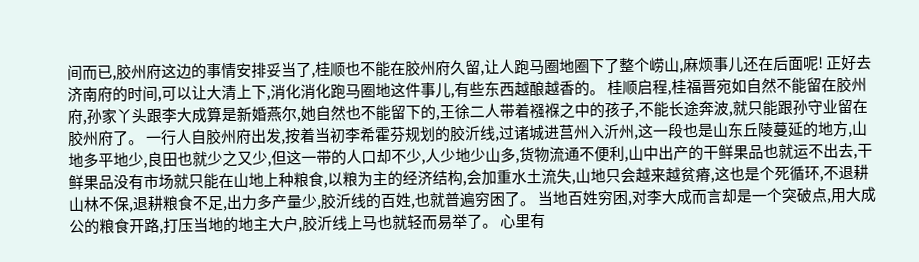间而已,胶州府这边的事情安排妥当了,桂顺也不能在胶州府久留,让人跑马圈地圈下了整个崂山,麻烦事儿还在后面呢! 正好去济南府的时间,可以让大清上下,消化消化跑马圈地这件事儿,有些东西越酿越香的。 桂顺启程,桂福晋宛如自然不能留在胶州府,孙家丫头跟李大成算是新婚燕尔,她自然也不能留下的,王徐二人带着襁褓之中的孩子,不能长途奔波,就只能跟孙守业留在胶州府了。 一行人自胶州府出发,按着当初李希霍芬规划的胶沂线,过诸城进莒州入沂州,这一段也是山东丘陵蔓延的地方,山地多平地少,良田也就少之又少,但这一带的人口却不少,人少地少山多,货物流通不便利,山中出产的干鲜果品也就运不出去,干鲜果品没有市场就只能在山地上种粮食,以粮为主的经济结构,会加重水土流失,山地只会越来越贫瘠,这也是个死循环,不退耕山林不保,退耕粮食不足,出力多产量少,胶沂线的百姓,也就普遍穷困了。 当地百姓穷困,对李大成而言却是一个突破点,用大成公的粮食开路,打压当地的地主大户,胶沂线上马也就轻而易举了。 心里有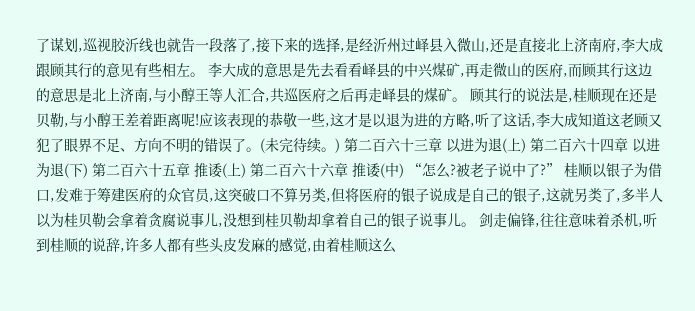了谋划,巡视胶沂线也就告一段落了,接下来的选择,是经沂州过峄县入微山,还是直接北上济南府,李大成跟顾其行的意见有些相左。 李大成的意思是先去看看峄县的中兴煤矿,再走微山的医府,而顾其行这边的意思是北上济南,与小醇王等人汇合,共巡医府之后再走峄县的煤矿。 顾其行的说法是,桂顺现在还是贝勒,与小醇王差着距离呢!应该表现的恭敬一些,这才是以退为进的方略,听了这话,李大成知道这老顾又犯了眼界不足、方向不明的错误了。(未完待续。) 第二百六十三章 以进为退(上) 第二百六十四章 以进为退(下) 第二百六十五章 推诿(上) 第二百六十六章 推诿(中) “怎么?被老子说中了?” 桂顺以银子为借口,发难于筹建医府的众官员,这突破口不算另类,但将医府的银子说成是自己的银子,这就另类了,多半人以为桂贝勒会拿着贪腐说事儿,没想到桂贝勒却拿着自己的银子说事儿。 剑走偏锋,往往意味着杀机,听到桂顺的说辞,许多人都有些头皮发麻的感觉,由着桂顺这么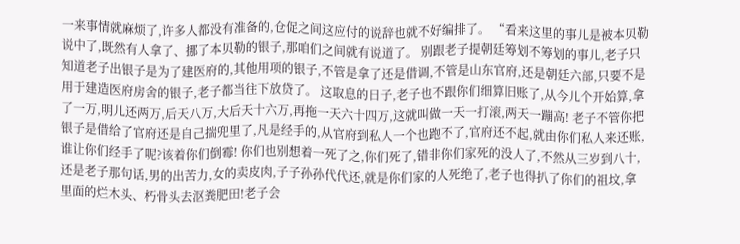一来事情就麻烦了,许多人都没有准备的,仓促之间这应付的说辞也就不好编排了。 “看来这里的事儿是被本贝勒说中了,既然有人拿了、挪了本贝勒的银子,那咱们之间就有说道了。 别跟老子提朝廷筹划不筹划的事儿,老子只知道老子出银子是为了建医府的,其他用项的银子,不管是拿了还是借调,不管是山东官府,还是朝廷六部,只要不是用于建造医府房舍的银子,老子都当往下放贷了。 这取息的日子,老子也不跟你们细算旧账了,从今儿个开始算,拿了一万,明儿还两万,后天八万,大后天十六万,再拖一天六十四万,这就叫做一天一打滚,两天一蹦高! 老子不管你把银子是借给了官府还是自己揣兜里了,凡是经手的,从官府到私人一个也跑不了,官府还不起,就由你们私人来还账,谁让你们经手了呢?该着你们倒霉! 你们也别想着一死了之,你们死了,错非你们家死的没人了,不然从三岁到八十,还是老子那句话,男的出苦力,女的卖皮肉,子子孙孙代代还,就是你们家的人死绝了,老子也得扒了你们的祖坟,拿里面的烂木头、朽骨头去沤粪肥田!老子会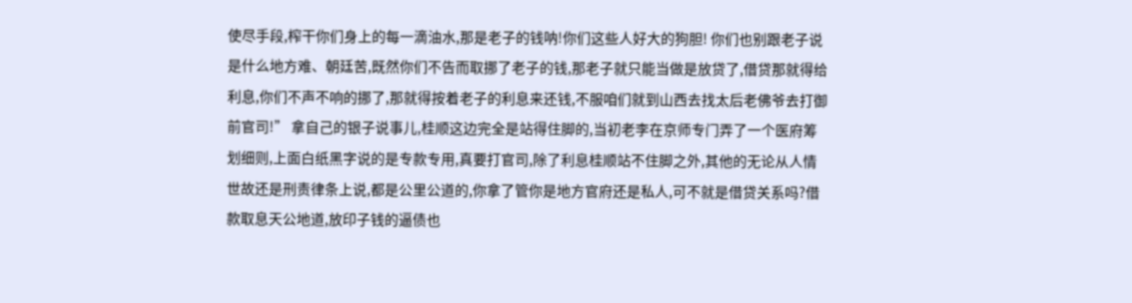使尽手段,榨干你们身上的每一滴油水,那是老子的钱呐!你们这些人好大的狗胆! 你们也别跟老子说是什么地方难、朝廷苦,既然你们不告而取挪了老子的钱,那老子就只能当做是放贷了,借贷那就得给利息,你们不声不响的挪了,那就得按着老子的利息来还钱,不服咱们就到山西去找太后老佛爷去打御前官司!” 拿自己的银子说事儿,桂顺这边完全是站得住脚的,当初老李在京师专门弄了一个医府筹划细则,上面白纸黑字说的是专款专用,真要打官司,除了利息桂顺站不住脚之外,其他的无论从人情世故还是刑责律条上说,都是公里公道的,你拿了管你是地方官府还是私人,可不就是借贷关系吗?借款取息天公地道,放印子钱的逼债也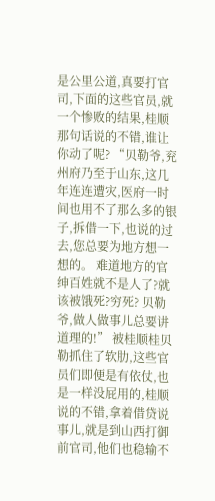是公里公道,真要打官司,下面的这些官员,就一个惨败的结果,桂顺那句话说的不错,谁让你动了呢? “贝勒爷,兖州府乃至于山东,这几年连连遭灾,医府一时间也用不了那么多的银子,拆借一下,也说的过去,您总要为地方想一想的。 难道地方的官绅百姓就不是人了?就该被饿死?穷死? 贝勒爷,做人做事儿总要讲道理的!” 被桂顺桂贝勒抓住了软肋,这些官员们即便是有依仗,也是一样没屁用的,桂顺说的不错,拿着借贷说事儿,就是到山西打御前官司,他们也稳输不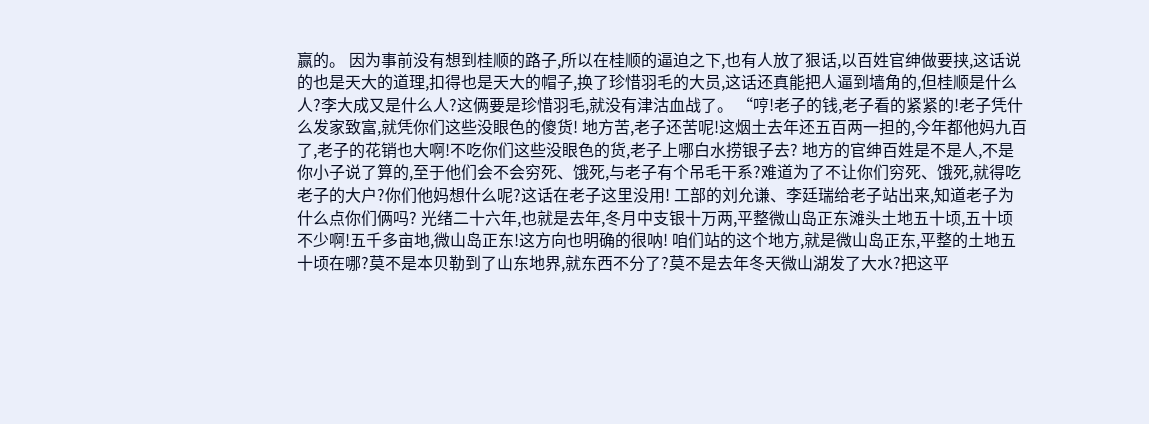赢的。 因为事前没有想到桂顺的路子,所以在桂顺的逼迫之下,也有人放了狠话,以百姓官绅做要挟,这话说的也是天大的道理,扣得也是天大的帽子,换了珍惜羽毛的大员,这话还真能把人逼到墙角的,但桂顺是什么人?李大成又是什么人?这俩要是珍惜羽毛,就没有津沽血战了。 “哼!老子的钱,老子看的紧紧的!老子凭什么发家致富,就凭你们这些没眼色的傻货! 地方苦,老子还苦呢!这烟土去年还五百两一担的,今年都他妈九百了,老子的花销也大啊!不吃你们这些没眼色的货,老子上哪白水捞银子去? 地方的官绅百姓是不是人,不是你小子说了算的,至于他们会不会穷死、饿死,与老子有个吊毛干系?难道为了不让你们穷死、饿死,就得吃老子的大户?你们他妈想什么呢?这话在老子这里没用! 工部的刘允谦、李廷瑞给老子站出来,知道老子为什么点你们俩吗? 光绪二十六年,也就是去年,冬月中支银十万两,平整微山岛正东滩头土地五十顷,五十顷不少啊!五千多亩地,微山岛正东!这方向也明确的很呐! 咱们站的这个地方,就是微山岛正东,平整的土地五十顷在哪?莫不是本贝勒到了山东地界,就东西不分了?莫不是去年冬天微山湖发了大水?把这平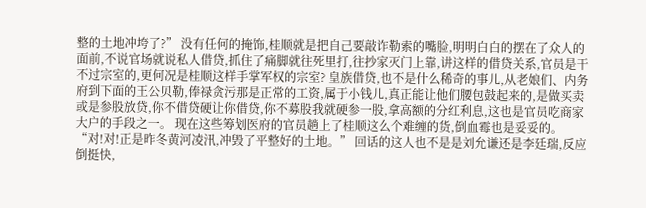整的土地冲垮了?” 没有任何的掩饰,桂顺就是把自己要敲诈勒索的嘴脸,明明白白的摆在了众人的面前,不说官场就说私人借贷,抓住了痛脚就往死里打,往抄家灭门上靠,讲这样的借贷关系,官员是干不过宗室的,更何况是桂顺这样手掌军权的宗室? 皇族借贷,也不是什么稀奇的事儿,从老娘们、内务府到下面的王公贝勒,俸禄贪污那是正常的工资,属于小钱儿,真正能让他们腰包鼓起来的,是做买卖或是参股放贷,你不借贷硬让你借贷,你不募股我就硬参一股,拿高额的分红利息,这也是官员吃商家大户的手段之一。 现在这些筹划医府的官员趟上了桂顺这么个难缠的货,倒血霉也是妥妥的。 “对!对!正是昨冬黄河凌汛,冲毁了平整好的土地。” 回话的这人也不是是刘允谦还是李廷瑞,反应倒挺快,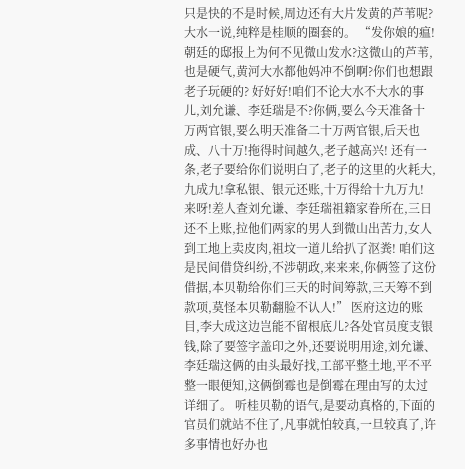只是快的不是时候,周边还有大片发黄的芦苇呢?大水一说,纯粹是桂顺的圈套的。 “发你娘的瘟!朝廷的邸报上为何不见微山发水?这微山的芦苇,也是硬气,黄河大水都他妈冲不倒啊?你们也想跟老子玩硬的? 好好好!咱们不论大水不大水的事儿,刘允谦、李廷瑞是不?你俩,要么今天准备十万两官银,要么明天准备二十万两官银,后天也成、八十万!拖得时间越久,老子越高兴! 还有一条,老子要给你们说明白了,老子的这里的火耗大,九成九!拿私银、银元还账,十万得给十九万九! 来呀!差人查刘允谦、李廷瑞祖籍家眷所在,三日还不上账,拉他们两家的男人到微山出苦力,女人到工地上卖皮肉,祖坟一道儿给扒了沤粪! 咱们这是民间借贷纠纷,不涉朝政,来来来,你俩签了这份借据,本贝勒给你们三天的时间筹款,三天筹不到款项,莫怪本贝勒翻脸不认人!” 医府这边的账目,李大成这边岂能不留根底儿?各处官员度支银钱,除了要签字盖印之外,还要说明用途,刘允谦、李廷瑞这俩的由头最好找,工部平整土地,平不平整一眼便知,这俩倒霉也是倒霉在理由写的太过详细了。 听桂贝勒的语气,是要动真格的,下面的官员们就站不住了,凡事就怕较真,一旦较真了,许多事情也好办也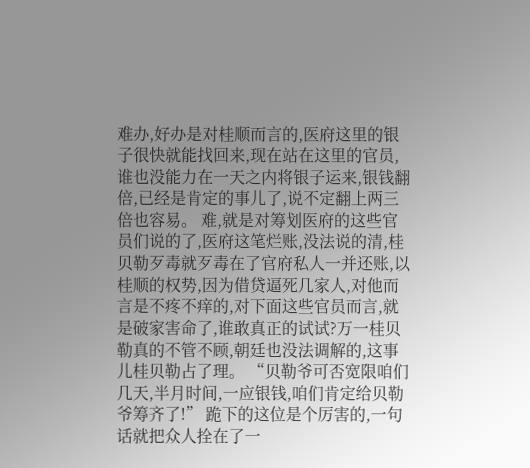难办,好办是对桂顺而言的,医府这里的银子很快就能找回来,现在站在这里的官员,谁也没能力在一天之内将银子运来,银钱翻倍,已经是肯定的事儿了,说不定翻上两三倍也容易。 难,就是对筹划医府的这些官员们说的了,医府这笔烂账,没法说的清,桂贝勒歹毒就歹毒在了官府私人一并还账,以桂顺的权势,因为借贷逼死几家人,对他而言是不疼不痒的,对下面这些官员而言,就是破家害命了,谁敢真正的试试?万一桂贝勒真的不管不顾,朝廷也没法调解的,这事儿桂贝勒占了理。 “贝勒爷可否宽限咱们几天,半月时间,一应银钱,咱们肯定给贝勒爷筹齐了!” 跪下的这位是个厉害的,一句话就把众人拴在了一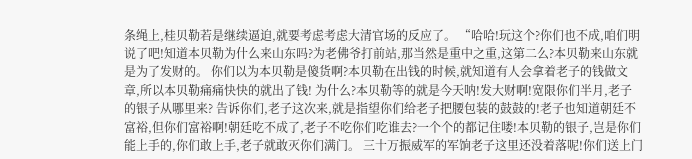条绳上,桂贝勒若是继续逼迫,就要考虑考虑大清官场的反应了。 “哈哈!玩这个?你们也不成,咱们明说了吧!知道本贝勒为什么来山东吗?为老佛爷打前站,那当然是重中之重,这第二么?本贝勒来山东就是为了发财的。 你们以为本贝勒是傻货啊?本贝勒在出钱的时候,就知道有人会拿着老子的钱做文章,所以本贝勒痛痛快快的就出了钱! 为什么?本贝勒等的就是今天呐!发大财啊!宽限你们半月,老子的银子从哪里来? 告诉你们,老子这次来,就是指望你们给老子把腰包装的鼓鼓的!老子也知道朝廷不富裕,但你们富裕啊!朝廷吃不成了,老子不吃你们吃谁去?一个个的都记住喽!本贝勒的银子,岂是你们能上手的,你们敢上手,老子就敢灭你们满门。 三十万振威军的军饷老子这里还没着落呢!你们送上门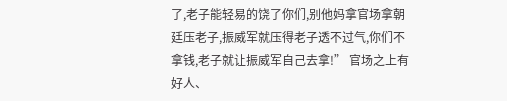了,老子能轻易的饶了你们,别他妈拿官场拿朝廷压老子,振威军就压得老子透不过气,你们不拿钱,老子就让振威军自己去拿!” 官场之上有好人、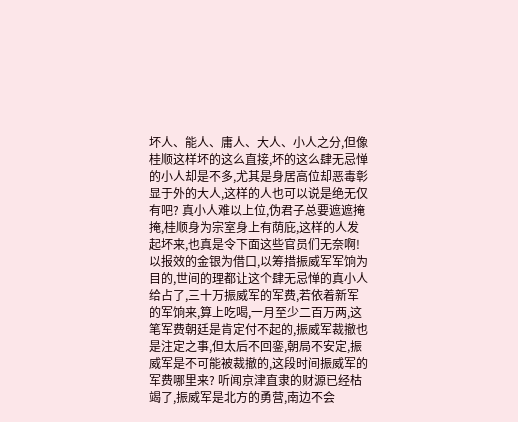坏人、能人、庸人、大人、小人之分,但像桂顺这样坏的这么直接,坏的这么肆无忌惮的小人却是不多,尤其是身居高位却恶毒彰显于外的大人,这样的人也可以说是绝无仅有吧? 真小人难以上位,伪君子总要遮遮掩掩,桂顺身为宗室身上有荫庇,这样的人发起坏来,也真是令下面这些官员们无奈啊! 以报效的金银为借口,以筹措振威军军饷为目的,世间的理都让这个肆无忌惮的真小人给占了,三十万振威军的军费,若依着新军的军饷来,算上吃喝,一月至少二百万两,这笔军费朝廷是肯定付不起的,振威军裁撤也是注定之事,但太后不回銮,朝局不安定,振威军是不可能被裁撤的,这段时间振威军的军费哪里来? 听闻京津直隶的财源已经枯竭了,振威军是北方的勇营,南边不会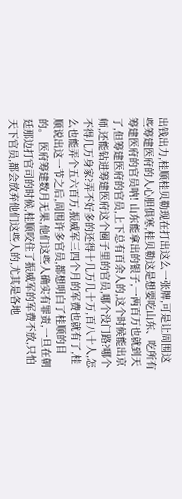出钱出力,桂顺桂贝勒现在打出这么一张牌,可是让周围这些筹建医府的人心胆俱寒,桂贝勒这是想要吃山东、吃所有筹建医府的官员呐! 山东能拿出的银子,一两百万也就到天了,但筹建医府的官员,上下总有百余人的,这个时候能出京师,还能钻进筹建医府这个圈子里的官员,哪个没门路?哪个不得几万身家?弄不好多的还得十几万几十万,百八十人,怎么也能弄个五六百万,振威军三四个月的军费也就有了,桂顺说出这一节之后,周围许多官员,都想明白了桂顺的目的。 医府筹建数月无果,他们这些人确实有罪责,一旦在朝廷那边打官司的时候,桂顺咬住了振威军的军费不放,只怕天下官员,都会放弃他们这些人的,尤其是各地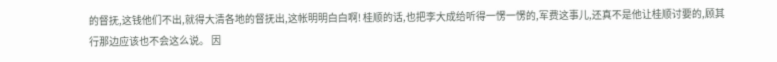的督抚,这钱他们不出,就得大清各地的督抚出,这帐明明白白啊! 桂顺的话,也把李大成给听得一愣一愣的,军费这事儿,还真不是他让桂顺讨要的,顾其行那边应该也不会这么说。 因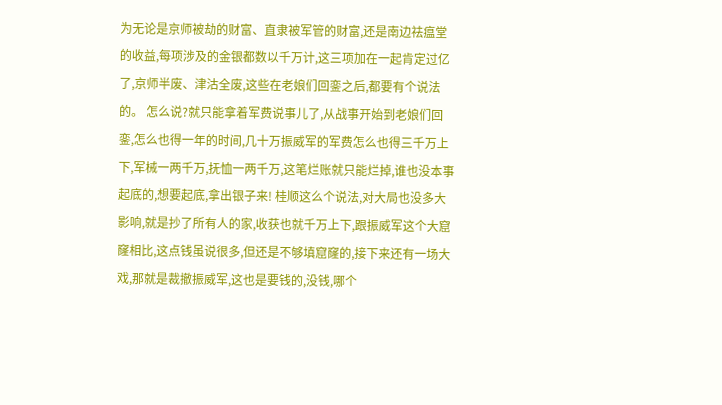为无论是京师被劫的财富、直隶被军管的财富,还是南边祛瘟堂的收益,每项涉及的金银都数以千万计,这三项加在一起肯定过亿了,京师半废、津沽全废,这些在老娘们回銮之后,都要有个说法的。 怎么说?就只能拿着军费说事儿了,从战事开始到老娘们回銮,怎么也得一年的时间,几十万振威军的军费怎么也得三千万上下,军械一两千万,抚恤一两千万,这笔烂账就只能烂掉,谁也没本事起底的,想要起底,拿出银子来! 桂顺这么个说法,对大局也没多大影响,就是抄了所有人的家,收获也就千万上下,跟振威军这个大窟窿相比,这点钱虽说很多,但还是不够填窟窿的,接下来还有一场大戏,那就是裁撤振威军,这也是要钱的,没钱,哪个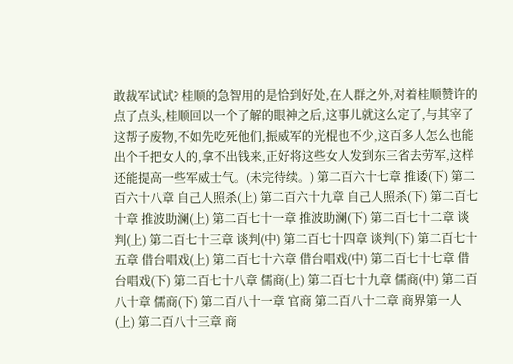敢裁军试试? 桂顺的急智用的是恰到好处,在人群之外,对着桂顺赞许的点了点头,桂顺回以一个了解的眼神之后,这事儿就这么定了,与其宰了这帮子废物,不如先吃死他们,振威军的光棍也不少,这百多人怎么也能出个千把女人的,拿不出钱来,正好将这些女人发到东三省去劳军,这样还能提高一些军威士气。(未完待续。) 第二百六十七章 推诿(下) 第二百六十八章 自己人照杀(上) 第二百六十九章 自己人照杀(下) 第二百七十章 推波助澜(上) 第二百七十一章 推波助澜(下) 第二百七十二章 谈判(上) 第二百七十三章 谈判(中) 第二百七十四章 谈判(下) 第二百七十五章 借台唱戏(上) 第二百七十六章 借台唱戏(中) 第二百七十七章 借台唱戏(下) 第二百七十八章 儒商(上) 第二百七十九章 儒商(中) 第二百八十章 儒商(下) 第二百八十一章 官商 第二百八十二章 商界第一人(上) 第二百八十三章 商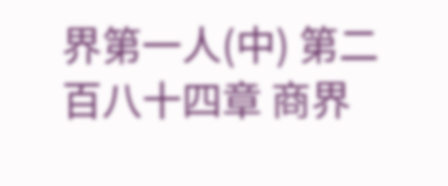界第一人(中) 第二百八十四章 商界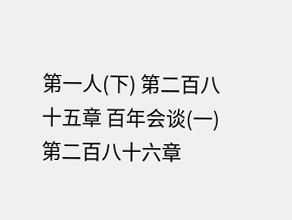第一人(下) 第二百八十五章 百年会谈(一) 第二百八十六章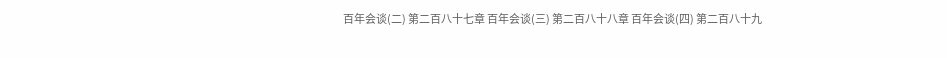百年会谈(二) 第二百八十七章 百年会谈(三) 第二百八十八章 百年会谈(四) 第二百八十九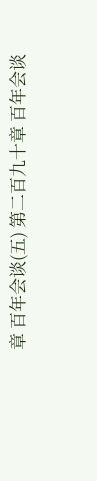章 百年会谈(五) 第二百九十章 百年会谈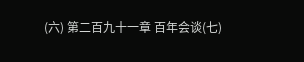(六) 第二百九十一章 百年会谈(七)